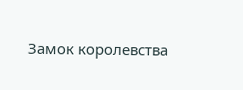Замок королевства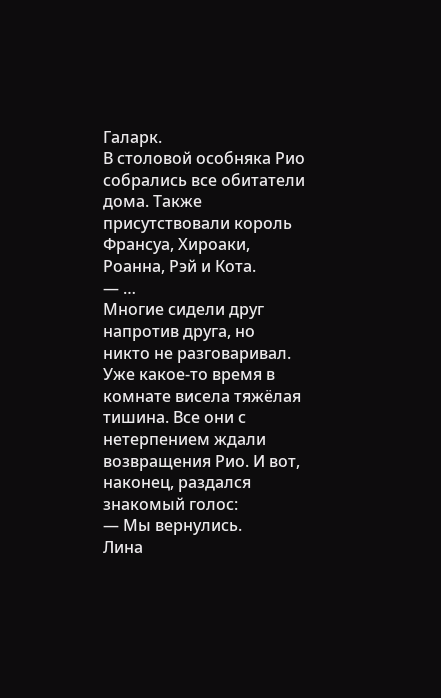Галарк.
В столовой особняка Рио собрались все обитатели дома. Также присутствовали король Франсуа, Хироаки, Роанна, Рэй и Кота.
— …
Многие сидели друг напротив друга, но никто не разговаривал. Уже какое-то время в комнате висела тяжёлая тишина. Все они с нетерпением ждали возвращения Рио. И вот, наконец, раздался знакомый голос:
— Мы вернулись.
Лина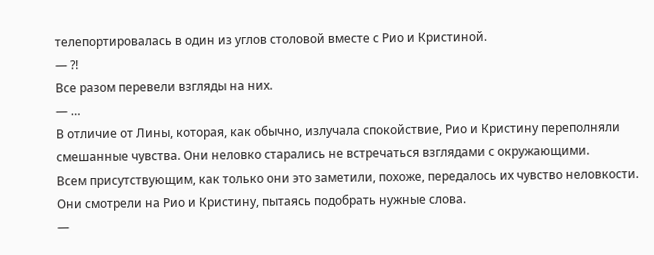телепортировалась в один из углов столовой вместе с Рио и Кристиной.
— ?!
Все разом перевели взгляды на них.
— …
В отличие от Лины, которая, как обычно, излучала спокойствие, Рио и Кристину переполняли смешанные чувства. Они неловко старались не встречаться взглядами с окружающими.
Всем присутствующим, как только они это заметили, похоже, передалось их чувство неловкости. Они смотрели на Рио и Кристину, пытаясь подобрать нужные слова.
—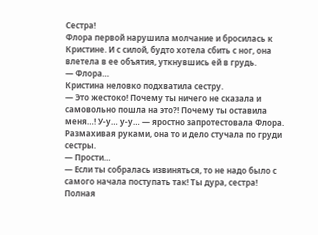Сестра!
Флора первой нарушила молчание и бросилась к Кристине. И с силой, будто хотела сбить с ног, она влетела в ее объятия, уткнувшись ей в грудь.
— Флора…
Кристина неловко подхватила сестру.
— Это жестоко! Почему ты ничего не сказала и самовольно пошла на это?! Почему ты оставила меня…! У-у… у-у… — яростно запротестовала Флора. Размахивая руками, она то и дело стучала по груди сестры.
— Прости…
— Если ты собралась извиняться, то не надо было с самого начала поступать так! Ты дура, сестра! Полная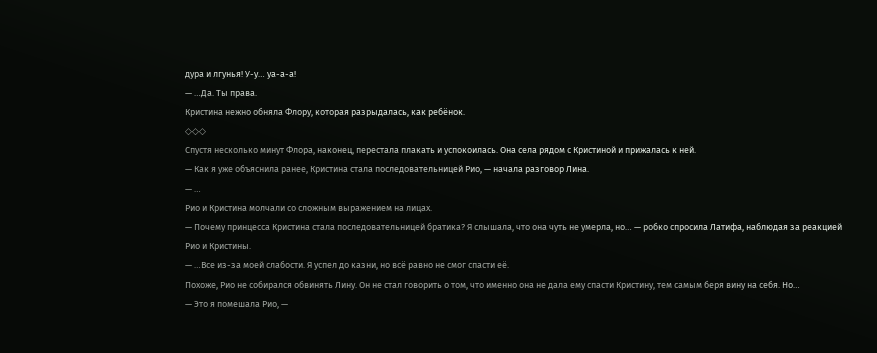дура и лгунья! У-у… уа-а-а!
— …Да. Ты права.
Кристина нежно обняла Флору, которая разрыдалась, как ребёнок.
◇◇◇
Спустя несколько минут Флора, наконец, перестала плакать и успокоилась. Она села рядом с Кристиной и прижалась к ней.
— Как я уже объяснила ранее, Кристина стала последовательницей Рио, — начала разговор Лина.
— …
Рио и Кристина молчали со сложным выражением на лицах.
— Почему принцесса Кристина стала последовательницей братика? Я слышала, что она чуть не умерла, но… — робко спросила Латифа, наблюдая за реакцией Рио и Кристины.
— …Все из-за моей слабости. Я успел до казни, но всё равно не смог спасти её.
Похоже, Рио не собирался обвинять Лину. Он не стал говорить о том, что именно она не дала ему спасти Кристину, тем самым беря вину на себя. Но…
— Это я помешала Рио, —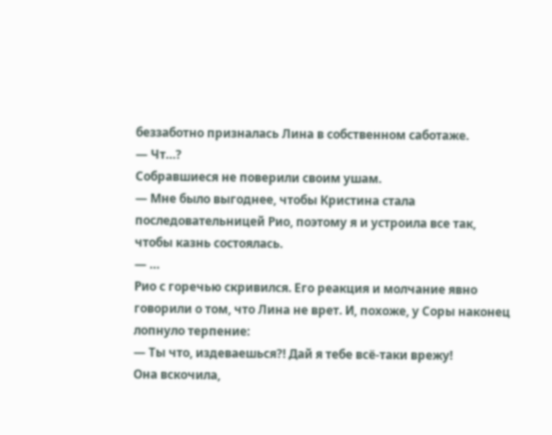беззаботно призналась Лина в собственном саботаже.
— Чт…?
Собравшиеся не поверили своим ушам.
— Мне было выгоднее, чтобы Кристина стала последовательницей Рио, поэтому я и устроила все так, чтобы казнь состоялась.
— …
Рио с горечью скривился. Его реакция и молчание явно говорили о том, что Лина не врет. И, похоже, у Соры наконец лопнуло терпение:
— Ты что, издеваешься?! Дай я тебе всё-таки врежу!
Она вскочила,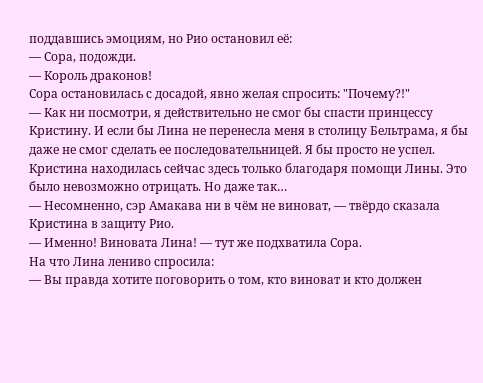поддавшись эмоциям, но Рио остановил её:
— Сора, подожди.
— Король драконов!
Сора остановилась с досадой, явно желая спросить: "Почему?!"
— Как ни посмотри, я действительно не смог бы спасти принцессу Кристину. И если бы Лина не перенесла меня в столицу Бельтрама, я бы даже не смог сделать ее последовательницей. Я бы просто не успел.
Кристина находилась сейчас здесь только благодаря помощи Лины. Это было невозможно отрицать. Но даже так…
— Несомненно, сэр Амакава ни в чём не виноват, — твёрдо сказала Кристина в защиту Рио.
— Именно! Виновата Лина! — тут же подхватила Сора.
На что Лина лениво спросила:
— Вы правда хотите поговорить о том, кто виноват и кто должен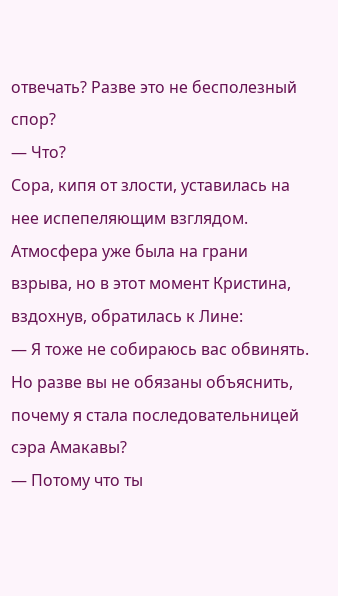отвечать? Разве это не бесполезный спор?
— Что?
Сора, кипя от злости, уставилась на нее испепеляющим взглядом. Атмосфера уже была на грани взрыва, но в этот момент Кристина, вздохнув, обратилась к Лине:
— Я тоже не собираюсь вас обвинять. Но разве вы не обязаны объяснить, почему я стала последовательницей сэра Амакавы?
— Потому что ты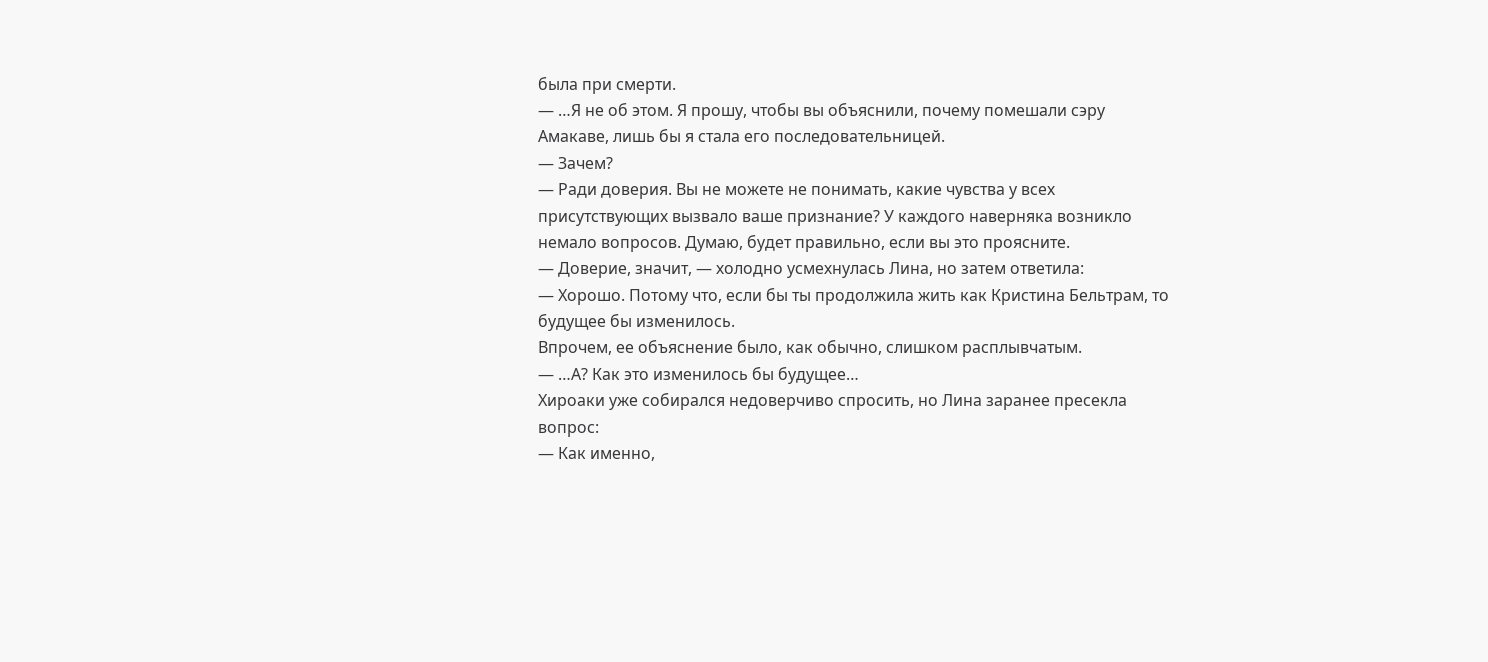была при смерти.
— …Я не об этом. Я прошу, чтобы вы объяснили, почему помешали сэру Амакаве, лишь бы я стала его последовательницей.
— Зачем?
— Ради доверия. Вы не можете не понимать, какие чувства у всех присутствующих вызвало ваше признание? У каждого наверняка возникло немало вопросов. Думаю, будет правильно, если вы это проясните.
— Доверие, значит, — холодно усмехнулась Лина, но затем ответила:
— Хорошо. Потому что, если бы ты продолжила жить как Кристина Бельтрам, то будущее бы изменилось.
Впрочем, ее объяснение было, как обычно, слишком расплывчатым.
— …А? Как это изменилось бы будущее…
Хироаки уже собирался недоверчиво спросить, но Лина заранее пресекла вопрос:
— Как именно,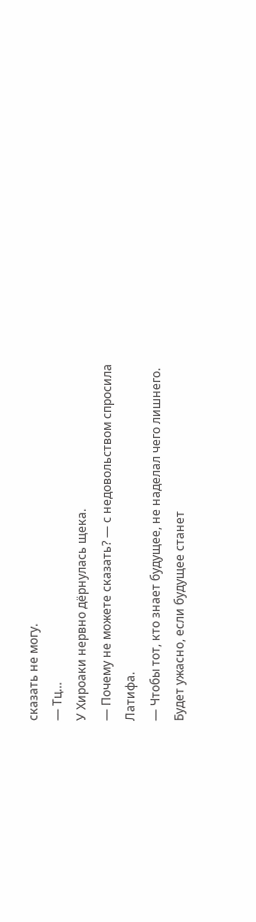сказать не могу.
— Тц…
У Хироаки нервно дёрнулась щека.
— Почему не можете сказать? — с недовольством спросила Латифа.
— Чтобы тот, кто знает будущее, не наделал чего лишнего. Будет ужасно, если будущее станет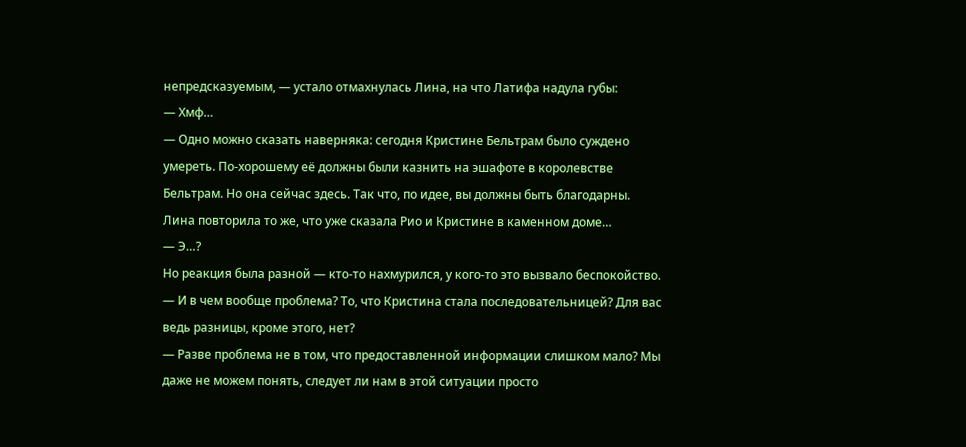непредсказуемым, — устало отмахнулась Лина, на что Латифа надула губы:
— Хмф…
— Одно можно сказать наверняка: сегодня Кристине Бельтрам было суждено умереть. По-хорошему её должны были казнить на эшафоте в королевстве Бельтрам. Но она сейчас здесь. Так что, по идее, вы должны быть благодарны.
Лина повторила то же, что уже сказала Рио и Кристине в каменном доме…
— Э…?
Но реакция была разной — кто-то нахмурился, у кого-то это вызвало беспокойство.
— И в чем вообще проблема? То, что Кристина стала последовательницей? Для вас ведь разницы, кроме этого, нет?
— Разве проблема не в том, что предоставленной информации слишком мало? Мы даже не можем понять, следует ли нам в этой ситуации просто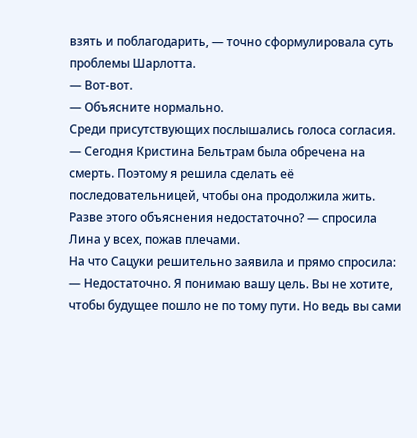взять и поблагодарить, — точно сформулировала суть проблемы Шарлотта.
— Вот-вот.
— Объясните нормально.
Среди присутствующих послышались голоса согласия.
— Сегодня Кристина Бельтрам была обречена на смерть. Поэтому я решила сделать её последовательницей, чтобы она продолжила жить. Разве этого объяснения недостаточно? — спросила Лина у всех, пожав плечами.
На что Сацуки решительно заявила и прямо спросила:
— Недостаточно. Я понимаю вашу цель. Вы не хотите, чтобы будущее пошло не по тому пути. Но ведь вы сами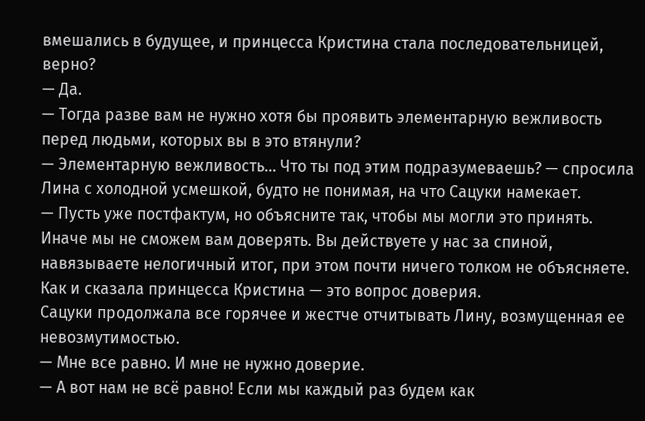вмешались в будущее, и принцесса Кристина стала последовательницей, верно?
— Да.
— Тогда разве вам не нужно хотя бы проявить элементарную вежливость перед людьми, которых вы в это втянули?
— Элементарную вежливость… Что ты под этим подразумеваешь? — спросила Лина с холодной усмешкой, будто не понимая, на что Сацуки намекает.
— Пусть уже постфактум, но объясните так, чтобы мы могли это принять. Иначе мы не сможем вам доверять. Вы действуете у нас за спиной, навязываете нелогичный итог, при этом почти ничего толком не объясняете. Как и сказала принцесса Кристина — это вопрос доверия.
Сацуки продолжала все горячее и жестче отчитывать Лину, возмущенная ее невозмутимостью.
— Мне все равно. И мне не нужно доверие.
— А вот нам не всё равно! Если мы каждый раз будем как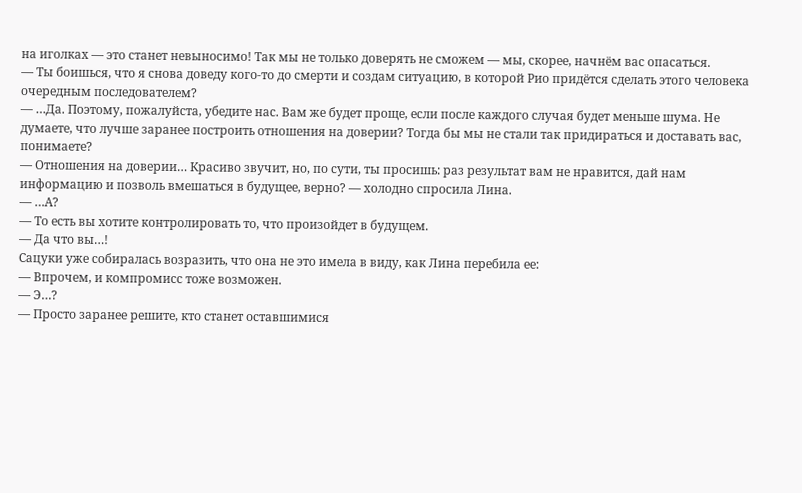на иголках — это станет невыносимо! Так мы не только доверять не сможем — мы, скорее, начнём вас опасаться.
— Ты боишься, что я снова доведу кого-то до смерти и создам ситуацию, в которой Рио придётся сделать этого человека очередным последователем?
— …Да. Поэтому, пожалуйста, убедите нас. Вам же будет проще, если после каждого случая будет меньше шума. Не думаете, что лучше заранее построить отношения на доверии? Тогда бы мы не стали так придираться и доставать вас, понимаете?
— Отношения на доверии… Красиво звучит, но, по сути, ты просишь: раз результат вам не нравится, дай нам информацию и позволь вмешаться в будущее, верно? — холодно спросила Лина.
— …А?
— То есть вы хотите контролировать то, что произойдет в будущем.
— Да что вы…!
Сацуки уже собиралась возразить, что она не это имела в виду, как Лина перебила ее:
— Впрочем, и компромисс тоже возможен.
— Э…?
— Просто заранее решите, кто станет оставшимися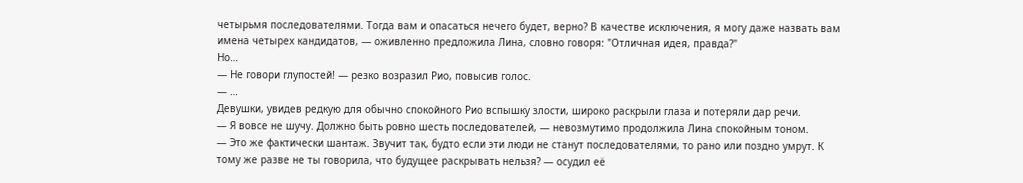четырьмя последователями. Тогда вам и опасаться нечего будет, верно? В качестве исключения, я могу даже назвать вам имена четырех кандидатов, — оживленно предложила Лина, словно говоря: "Отличная идея, правда?"
Но…
— Не говори глупостей! — резко возразил Рио, повысив голос.
— …
Девушки, увидев редкую для обычно спокойного Рио вспышку злости, широко раскрыли глаза и потеряли дар речи.
— Я вовсе не шучу. Должно быть ровно шесть последователей, — невозмутимо продолжила Лина спокойным тоном.
— Это же фактически шантаж. Звучит так, будто если эти люди не станут последователями, то рано или поздно умрут. К тому же разве не ты говорила, что будущее раскрывать нельзя? — осудил её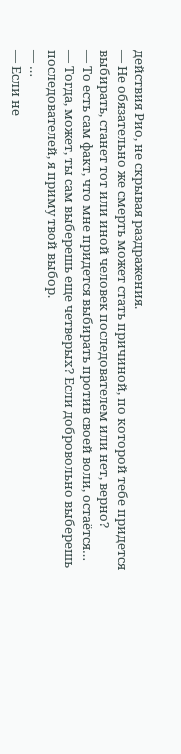действия Рио, не скрывая раздражения.
— Не обязательно же смерть может стать причиной, по которой тебе придется выбирать, станет тот или иной человек последователем или нет, верно?
— То есть сам факт, что мне придется выбирать против своей воли, остаётся…
— Тогда, может, ты сам выберешь еще четверых? Если добровольно выберешь последователей, я приму твой выбор.
— …
— Если не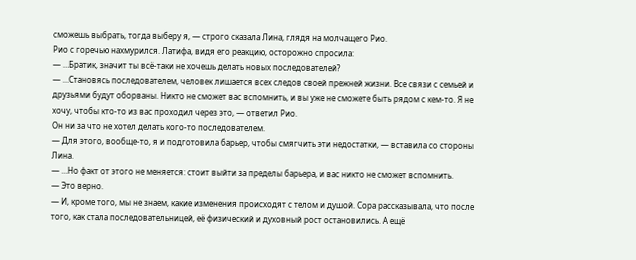сможешь выбрать, тогда выберу я, — строго сказала Лина, глядя на молчащего Рио.
Рио с горечью нахмурился. Латифа, видя его реакцию, осторожно спросила:
— …Братик, значит ты всё-таки не хочешь делать новых последователей?
— …Становясь последователем, человек лишается всех следов своей прежней жизни. Все связи с семьей и друзьями будут оборваны. Никто не сможет вас вспомнить, и вы уже не сможете быть рядом с кем-то. Я не хочу, чтобы кто-то из вас проходил через это, — ответил Рио.
Он ни за что не хотел делать кого-то последователем.
— Для этого, вообще-то, я и подготовила барьер, чтобы смягчить эти недостатки, — вставила со стороны Лина.
— …Но факт от этого не меняется: стоит выйти за пределы барьера, и вас никто не сможет вспомнить.
— Это верно.
— И, кроме того, мы не знаем, какие изменения происходят с телом и душой. Сора рассказывала, что после того, как стала последовательницей, её физический и духовный рост остановились. А ещё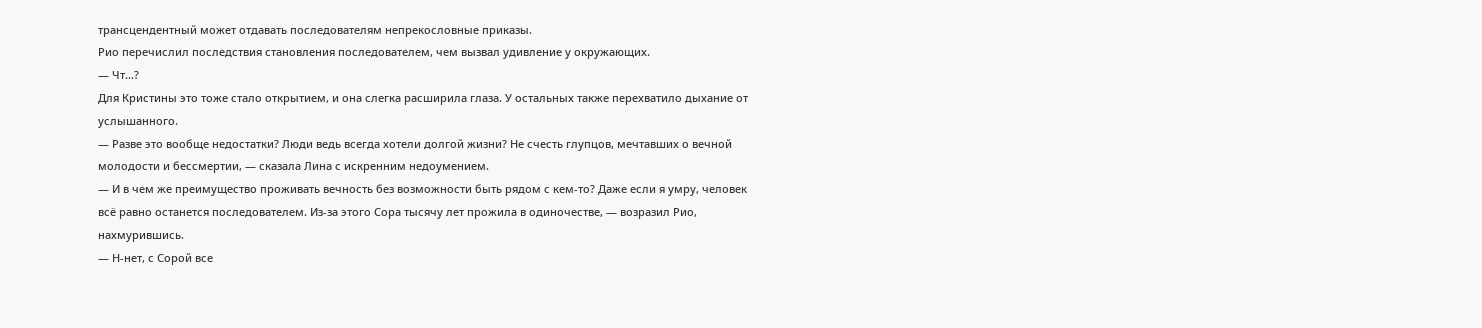трансцендентный может отдавать последователям непрекословные приказы.
Рио перечислил последствия становления последователем, чем вызвал удивление у окружающих.
— Чт…?
Для Кристины это тоже стало открытием, и она слегка расширила глаза. У остальных также перехватило дыхание от услышанного.
— Разве это вообще недостатки? Люди ведь всегда хотели долгой жизни? Не счесть глупцов, мечтавших о вечной молодости и бессмертии, — сказала Лина с искренним недоумением.
— И в чем же преимущество проживать вечность без возможности быть рядом с кем-то? Даже если я умру, человек всё равно останется последователем. Из-за этого Сора тысячу лет прожила в одиночестве, — возразил Рио, нахмурившись.
— Н-нет, с Сорой все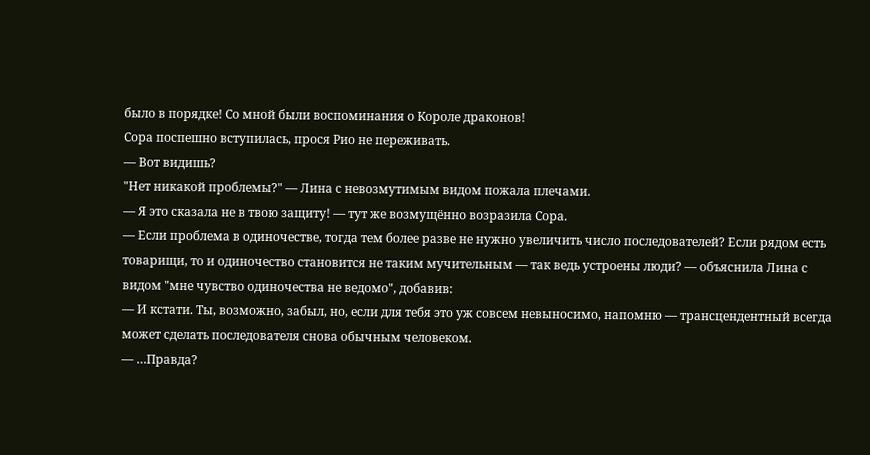было в порядке! Со мной были воспоминания о Короле драконов!
Сора поспешно вступилась, прося Рио не переживать.
— Вот видишь?
"Нет никакой проблемы?" — Лина с невозмутимым видом пожала плечами.
— Я это сказала не в твою защиту! — тут же возмущённо возразила Сора.
— Если проблема в одиночестве, тогда тем более разве не нужно увеличить число последователей? Если рядом есть товарищи, то и одиночество становится не таким мучительным — так ведь устроены люди? — объяснила Лина с видом "мне чувство одиночества не ведомо", добавив:
— И кстати. Ты, возможно, забыл, но, если для тебя это уж совсем невыносимо, напомню — трансцендентный всегда может сделать последователя снова обычным человеком.
— …Правда?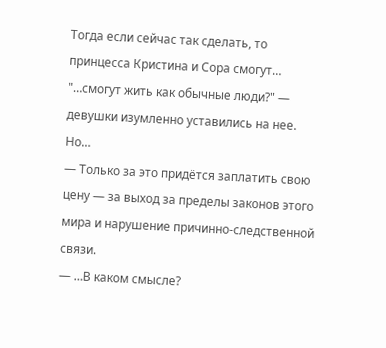Тогда если сейчас так сделать, то принцесса Кристина и Сора смогут…
"…смогут жить как обычные люди?" — девушки изумленно уставились на нее. Но…
— Только за это придётся заплатить свою цену — за выход за пределы законов этого мира и нарушение причинно-следственной связи.
— …В каком смысле?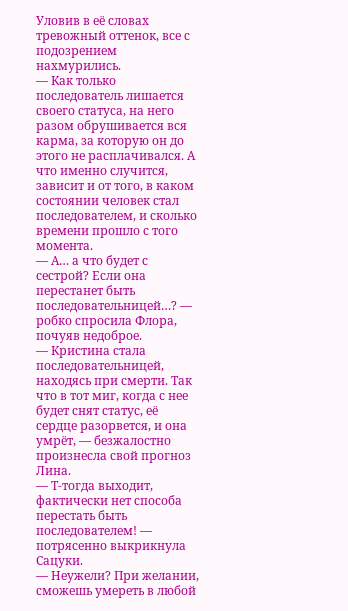Уловив в её словах тревожный оттенок, все с подозрением нахмурились.
— Как только последователь лишается своего статуса, на него разом обрушивается вся карма, за которую он до этого не расплачивался. А что именно случится, зависит и от того, в каком состоянии человек стал последователем, и сколько времени прошло с того момента.
— А… а что будет с сестрой? Если она перестанет быть последовательницей…? — робко спросила Флора, почуяв недоброе.
— Кристина стала последовательницей, находясь при смерти. Так что в тот миг, когда с нее будет снят статус, её сердце разорвется, и она умрёт, — безжалостно произнесла свой прогноз Лина.
— Т-тогда выходит, фактически нет способа перестать быть последователем! — потрясенно выкрикнула Сацуки.
— Неужели? При желании, сможешь умереть в любой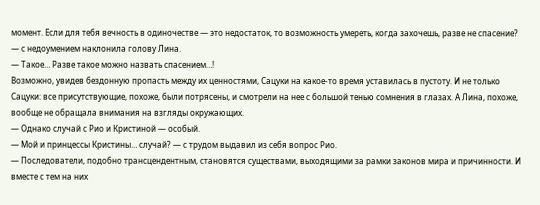момент. Если для тебя вечность в одиночестве — это недостаток, то возможность умереть, когда захочешь, разве не спасение? — с недоумением наклонила голову Лина.
— Такое… Разве такое можно назвать спасением…!
Возможно, увидев бездонную пропасть между их ценностями, Сацуки на какое-то время уставилась в пустоту. И не только Сацуки: все присутствующие, похоже, были потрясены, и смотрели на нее с большой тенью сомнения в глазах. А Лина, похоже, вообще не обращала внимания на взгляды окружающих.
— Однако случай с Рио и Кристиной — особый.
— Мой и принцессы Кристины… случай? — с трудом выдавил из себя вопрос Рио.
— Последователи, подобно трансцендентным, становятся существами, выходящими за рамки законов мира и причинности. И вместе с тем на них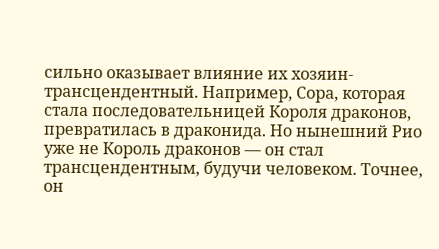сильно оказывает влияние их хозяин-трансцендентный. Например, Сора, которая стала последовательницей Короля драконов, превратилась в драконида. Но нынешний Рио уже не Король драконов — он стал трансцендентным, будучи человеком. Точнее, он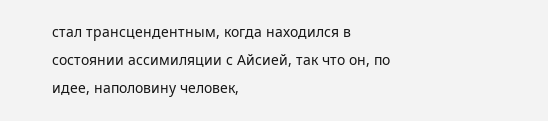стал трансцендентным, когда находился в состоянии ассимиляции с Айсией, так что он, по идее, наполовину человек,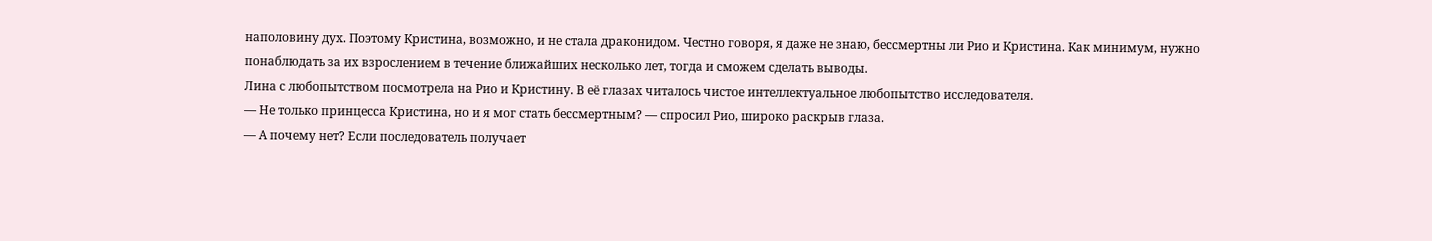наполовину дух. Поэтому Кристина, возможно, и не стала драконидом. Честно говоря, я даже не знаю, бессмертны ли Рио и Кристина. Как минимум, нужно понаблюдать за их взрослением в течение ближайших несколько лет, тогда и сможем сделать выводы.
Лина с любопытством посмотрела на Рио и Кристину. В её глазах читалось чистое интеллектуальное любопытство исследователя.
— Не только принцесса Кристина, но и я мог стать бессмертным? — спросил Рио, широко раскрыв глаза.
— А почему нет? Если последователь получает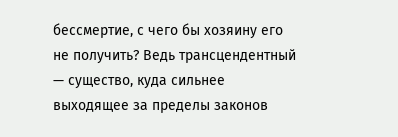бессмертие, с чего бы хозяину его не получить? Ведь трансцендентный — существо, куда сильнее выходящее за пределы законов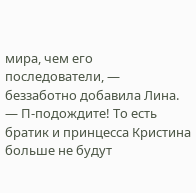мира, чем его последователи, — беззаботно добавила Лина.
— П-подождите! То есть братик и принцесса Кристина больше не будут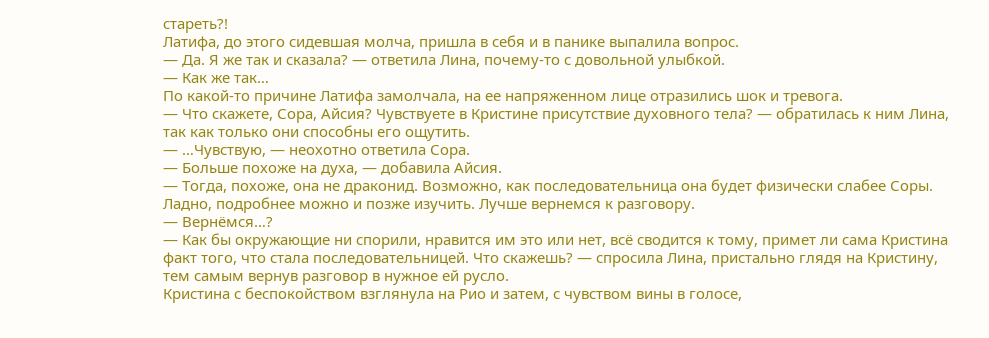стареть?!
Латифа, до этого сидевшая молча, пришла в себя и в панике выпалила вопрос.
— Да. Я же так и сказала? — ответила Лина, почему-то с довольной улыбкой.
— Как же так…
По какой-то причине Латифа замолчала, на ее напряженном лице отразились шок и тревога.
— Что скажете, Сора, Айсия? Чувствуете в Кристине присутствие духовного тела? — обратилась к ним Лина, так как только они способны его ощутить.
— …Чувствую, — неохотно ответила Сора.
— Больше похоже на духа, — добавила Айсия.
— Тогда, похоже, она не драконид. Возможно, как последовательница она будет физически слабее Соры. Ладно, подробнее можно и позже изучить. Лучше вернемся к разговору.
— Вернёмся…?
— Как бы окружающие ни спорили, нравится им это или нет, всё сводится к тому, примет ли сама Кристина факт того, что стала последовательницей. Что скажешь? — спросила Лина, пристально глядя на Кристину, тем самым вернув разговор в нужное ей русло.
Кристина с беспокойством взглянула на Рио и затем, с чувством вины в голосе,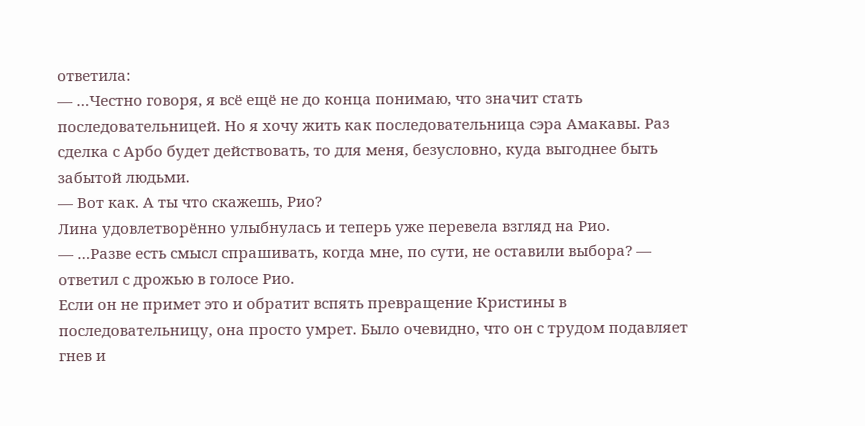ответила:
— …Честно говоря, я всё ещё не до конца понимаю, что значит стать последовательницей. Но я хочу жить как последовательница сэра Амакавы. Раз сделка с Арбо будет действовать, то для меня, безусловно, куда выгоднее быть забытой людьми.
— Вот как. А ты что скажешь, Рио?
Лина удовлетворённо улыбнулась и теперь уже перевела взгляд на Рио.
— …Разве есть смысл спрашивать, когда мне, по сути, не оставили выбора? — ответил с дрожью в голосе Рио.
Если он не примет это и обратит вспять превращение Кристины в последовательницу, она просто умрет. Было очевидно, что он с трудом подавляет гнев и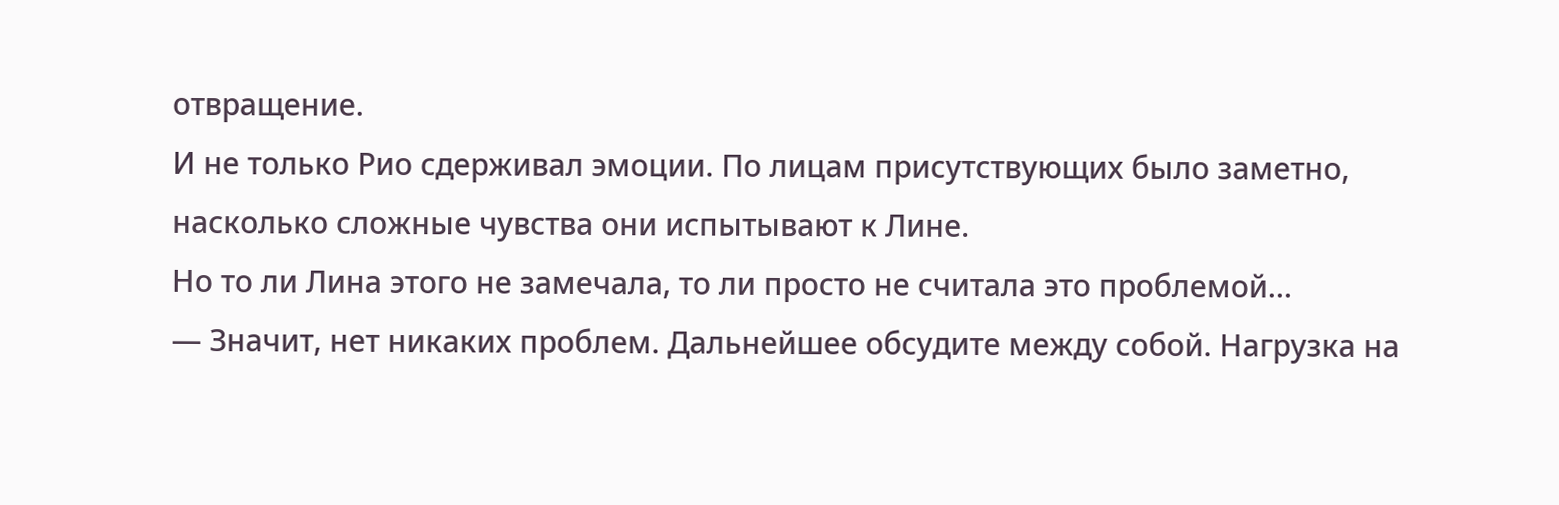отвращение.
И не только Рио сдерживал эмоции. По лицам присутствующих было заметно, насколько сложные чувства они испытывают к Лине.
Но то ли Лина этого не замечала, то ли просто не считала это проблемой…
— Значит, нет никаких проблем. Дальнейшее обсудите между собой. Нагрузка на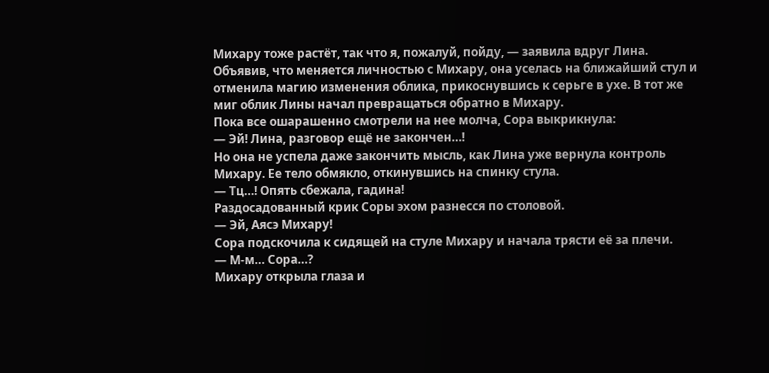Михару тоже растёт, так что я, пожалуй, пойду, — заявила вдруг Лина.
Объявив, что меняется личностью с Михару, она уселась на ближайший стул и отменила магию изменения облика, прикоснувшись к серьге в ухе. В тот же миг облик Лины начал превращаться обратно в Михару.
Пока все ошарашенно смотрели на нее молча, Сора выкрикнула:
— Эй! Лина, разговор ещё не закончен…!
Но она не успела даже закончить мысль, как Лина уже вернула контроль Михару. Ее тело обмякло, откинувшись на спинку стула.
— Тц…! Опять сбежала, гадина!
Раздосадованный крик Соры эхом разнесся по столовой.
— Эй, Аясэ Михару!
Сора подскочила к сидящей на стуле Михару и начала трясти её за плечи.
— М-м… Сора…?
Михару открыла глаза и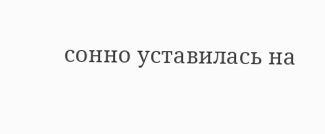сонно уставилась на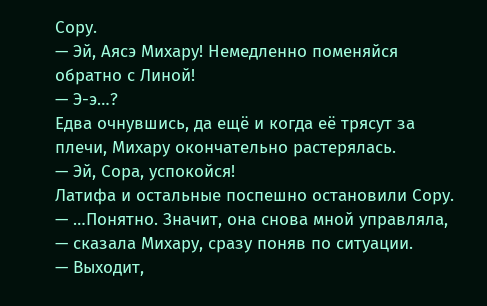Сору.
— Эй, Аясэ Михару! Немедленно поменяйся обратно с Линой!
— Э-э…?
Едва очнувшись, да ещё и когда её трясут за плечи, Михару окончательно растерялась.
— Эй, Сора, успокойся!
Латифа и остальные поспешно остановили Сору.
— …Понятно. Значит, она снова мной управляла, — сказала Михару, сразу поняв по ситуации.
— Выходит,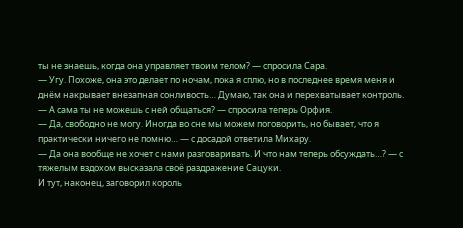ты не знаешь, когда она управляет твоим телом? — спросила Сара.
— Угу. Похоже, она это делает по ночам, пока я сплю, но в последнее время меня и днём накрывает внезапная сонливость… Думаю, так она и перехватывает контроль.
— А сама ты не можешь с ней общаться? — спросила теперь Орфия.
— Да, свободно не могу. Иногда во сне мы можем поговорить, но бывает, что я практически ничего не помню… — с досадой ответила Михару.
— Да она вообще не хочет с нами разговаривать. И что нам теперь обсуждать…? — с тяжелым вздохом высказала своё раздражение Сацуки.
И тут, наконец, заговорил король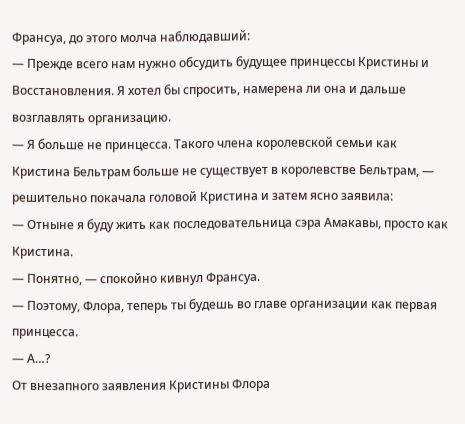Франсуа, до этого молча наблюдавший:
— Прежде всего нам нужно обсудить будущее принцессы Кристины и Восстановления. Я хотел бы спросить, намерена ли она и дальше возглавлять организацию.
— Я больше не принцесса. Такого члена королевской семьи как Кристина Бельтрам больше не существует в королевстве Бельтрам, — решительно покачала головой Кристина и затем ясно заявила:
— Отныне я буду жить как последовательница сэра Амакавы, просто как Кристина.
— Понятно, — спокойно кивнул Франсуа.
— Поэтому, Флора, теперь ты будешь во главе организации как первая принцесса.
— А…?
От внезапного заявления Кристины Флора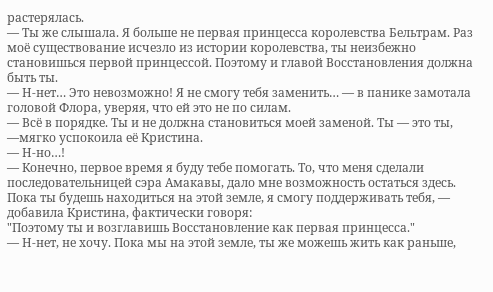растерялась.
— Ты же слышала. Я больше не первая принцесса королевства Бельтрам. Раз моё существование исчезло из истории королевства, ты неизбежно становишься первой принцессой. Поэтому и главой Восстановления должна быть ты.
— Н-нет… Это невозможно! Я не смогу тебя заменить… — в панике замотала головой Флора, уверяя, что ей это не по силам.
— Всё в порядке. Ты и не должна становиться моей заменой. Ты — это ты, —мягко успокоила её Кристина.
— Н-но…!
— Конечно, первое время я буду тебе помогать. То, что меня сделали последовательницей сэра Амакавы, дало мне возможность остаться здесь. Пока ты будешь находиться на этой земле, я смогу поддерживать тебя, — добавила Кристина, фактически говоря:
"Поэтому ты и возглавишь Восстановление как первая принцесса."
— Н-нет, не хочу. Пока мы на этой земле, ты же можешь жить как раньше,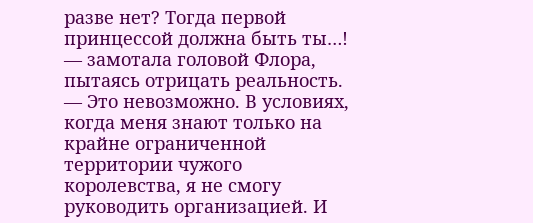разве нет? Тогда первой принцессой должна быть ты…! — замотала головой Флора, пытаясь отрицать реальность.
— Это невозможно. В условиях, когда меня знают только на крайне ограниченной территории чужого королевства, я не смогу руководить организацией. И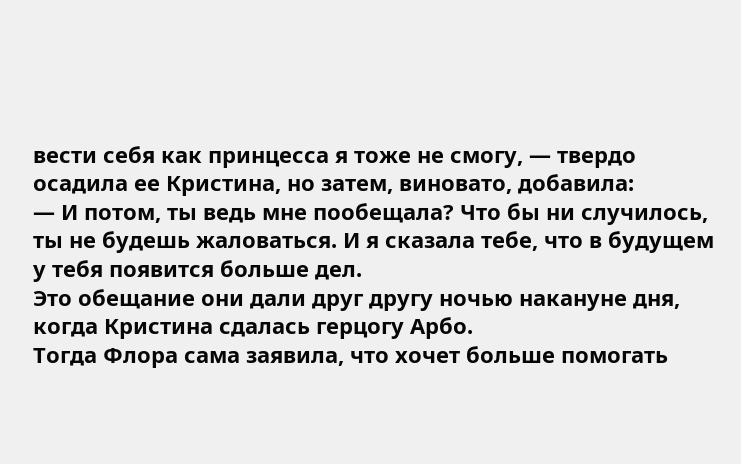вести себя как принцесса я тоже не смогу, — твердо осадила ее Кристина, но затем, виновато, добавила:
— И потом, ты ведь мне пообещала? Что бы ни случилось, ты не будешь жаловаться. И я сказала тебе, что в будущем у тебя появится больше дел.
Это обещание они дали друг другу ночью накануне дня, когда Кристина сдалась герцогу Арбо.
Тогда Флора сама заявила, что хочет больше помогать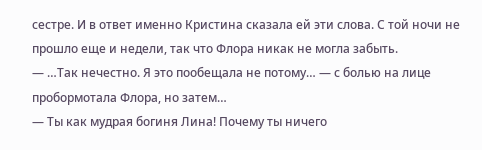сестре. И в ответ именно Кристина сказала ей эти слова. С той ночи не прошло еще и недели, так что Флора никак не могла забыть.
— …Так нечестно. Я это пообещала не потому… — с болью на лице пробормотала Флора, но затем…
— Ты как мудрая богиня Лина! Почему ты ничего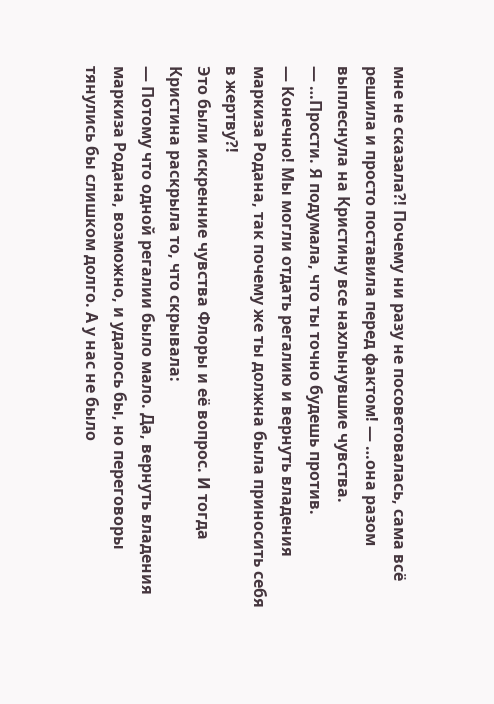мне не сказала?! Почему ни разу не посоветовалась, сама всё решила и просто поставила перед фактом! — …она разом выплеснула на Кристину все нахлынувшие чувства.
— …Прости. Я подумала, что ты точно будешь против.
— Конечно! Мы могли отдать регалию и вернуть владения маркиза Родана, так почему же ты должна была приносить себя в жертву?!
Это были искренние чувства Флоры и её вопрос. И тогда Кристина раскрыла то, что скрывала:
— Потому что одной регалии было мало. Да, вернуть владения маркиза Родана, возможно, и удалось бы, но переговоры тянулись бы слишком долго. А у нас не было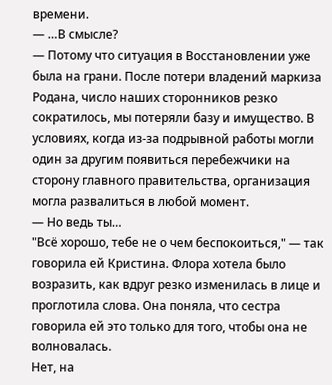времени.
— …В смысле?
— Потому что ситуация в Восстановлении уже была на грани. После потери владений маркиза Родана, число наших сторонников резко сократилось, мы потеряли базу и имущество. В условиях, когда из-за подрывной работы могли один за другим появиться перебежчики на сторону главного правительства, организация могла развалиться в любой момент.
— Но ведь ты…
"Всё хорошо, тебе не о чем беспокоиться," — так говорила ей Кристина. Флора хотела было возразить, как вдруг резко изменилась в лице и проглотила слова. Она поняла, что сестра говорила ей это только для того, чтобы она не волновалась.
Нет, на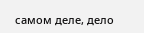самом деле, дело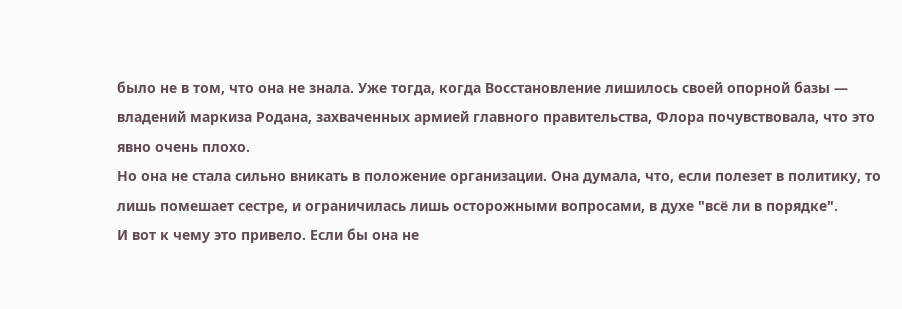было не в том, что она не знала. Уже тогда, когда Восстановление лишилось своей опорной базы — владений маркиза Родана, захваченных армией главного правительства, Флора почувствовала, что это явно очень плохо.
Но она не стала сильно вникать в положение организации. Она думала, что, если полезет в политику, то лишь помешает сестре, и ограничилась лишь осторожными вопросами, в духе "всё ли в порядке".
И вот к чему это привело. Если бы она не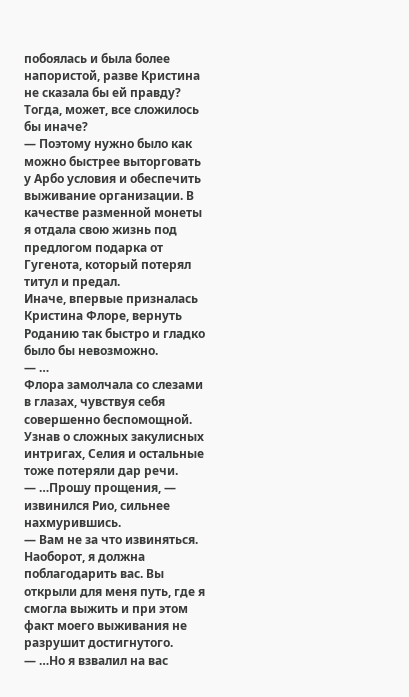побоялась и была более напористой, разве Кристина не сказала бы ей правду? Тогда, может, все сложилось бы иначе?
— Поэтому нужно было как можно быстрее выторговать у Арбо условия и обеспечить выживание организации. В качестве разменной монеты я отдала свою жизнь под предлогом подарка от Гугенота, который потерял титул и предал.
Иначе, впервые призналась Кристина Флоре, вернуть Роданию так быстро и гладко было бы невозможно.
— …
Флора замолчала со слезами в глазах, чувствуя себя совершенно беспомощной. Узнав о сложных закулисных интригах, Селия и остальные тоже потеряли дар речи.
— …Прошу прощения, — извинился Рио, сильнее нахмурившись.
— Вам не за что извиняться. Наоборот, я должна поблагодарить вас. Вы открыли для меня путь, где я смогла выжить и при этом факт моего выживания не разрушит достигнутого.
— …Но я взвалил на вас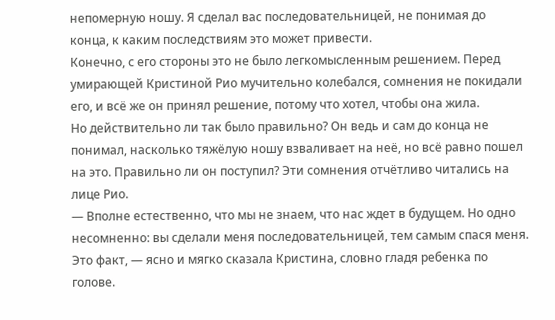непомерную ношу. Я сделал вас последовательницей, не понимая до конца, к каким последствиям это может привести.
Конечно, с его стороны это не было легкомысленным решением. Перед умирающей Кристиной Рио мучительно колебался, сомнения не покидали его, и всё же он принял решение, потому что хотел, чтобы она жила.
Но действительно ли так было правильно? Он ведь и сам до конца не понимал, насколько тяжёлую ношу взваливает на неё, но всё равно пошел на это. Правильно ли он поступил? Эти сомнения отчётливо читались на лице Рио.
— Вполне естественно, что мы не знаем, что нас ждет в будущем. Но одно несомненно: вы сделали меня последовательницей, тем самым спася меня. Это факт, — ясно и мягко сказала Кристина, словно гладя ребенка по голове.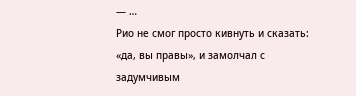— …
Рио не смог просто кивнуть и сказать: «да, вы правы», и замолчал с задумчивым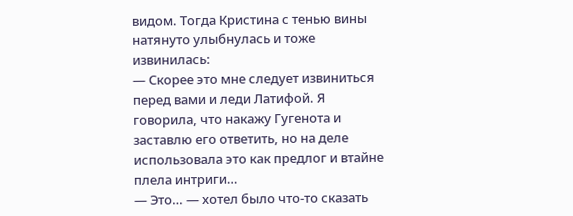видом. Тогда Кристина с тенью вины натянуто улыбнулась и тоже извинилась:
— Скорее это мне следует извиниться перед вами и леди Латифой. Я говорила, что накажу Гугенота и заставлю его ответить, но на деле использовала это как предлог и втайне плела интриги…
— Это… — хотел было что-то сказать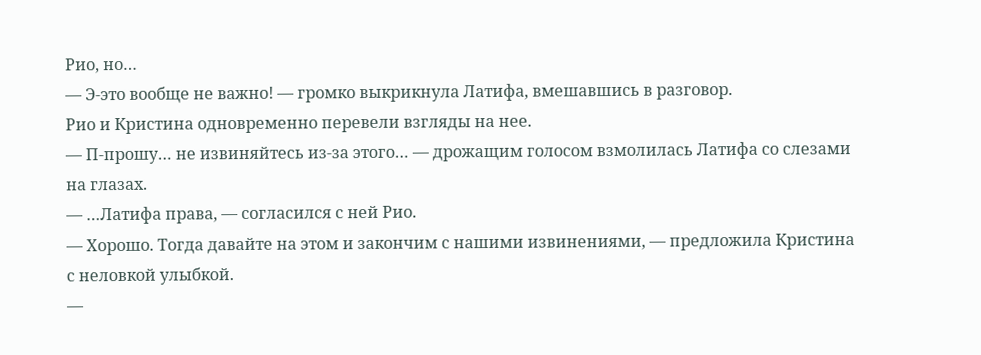Рио, но…
— Э-это вообще не важно! — громко выкрикнула Латифа, вмешавшись в разговор.
Рио и Кристина одновременно перевели взгляды на нее.
— П-прошу… не извиняйтесь из-за этого… — дрожащим голосом взмолилась Латифа со слезами на глазах.
— …Латифа права, — согласился с ней Рио.
— Хорошо. Тогда давайте на этом и закончим с нашими извинениями, — предложила Кристина с неловкой улыбкой.
—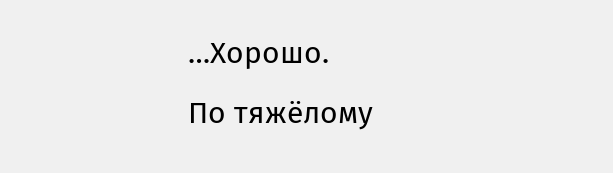…Хорошо.
По тяжёлому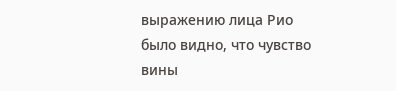выражению лица Рио было видно, что чувство вины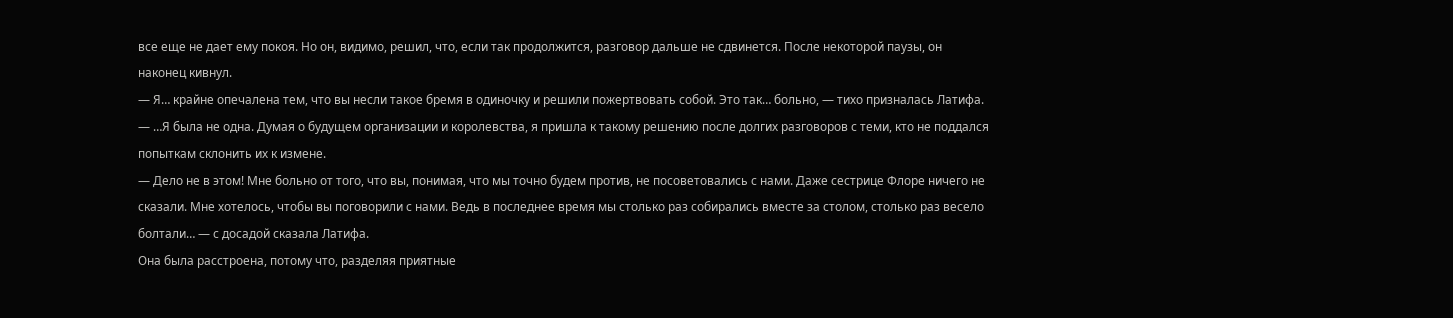все еще не дает ему покоя. Но он, видимо, решил, что, если так продолжится, разговор дальше не сдвинется. После некоторой паузы, он наконец кивнул.
— Я… крайне опечалена тем, что вы несли такое бремя в одиночку и решили пожертвовать собой. Это так… больно, — тихо призналась Латифа.
— …Я была не одна. Думая о будущем организации и королевства, я пришла к такому решению после долгих разговоров с теми, кто не поддался попыткам склонить их к измене.
— Дело не в этом! Мне больно от того, что вы, понимая, что мы точно будем против, не посоветовались с нами. Даже сестрице Флоре ничего не сказали. Мне хотелось, чтобы вы поговорили с нами. Ведь в последнее время мы столько раз собирались вместе за столом, столько раз весело болтали… — с досадой сказала Латифа.
Она была расстроена, потому что, разделяя приятные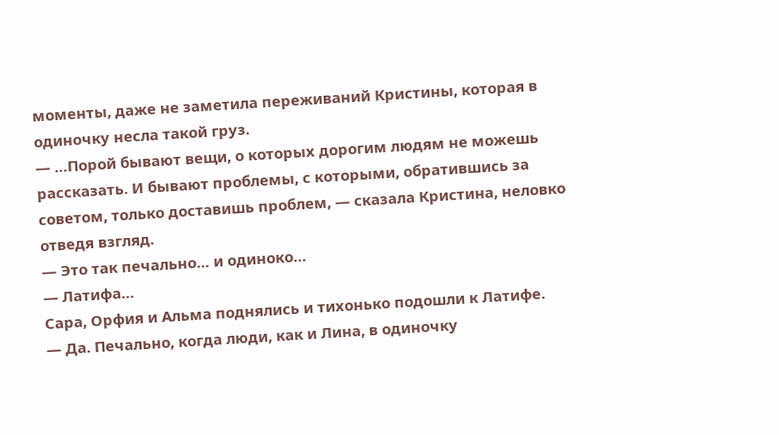моменты, даже не заметила переживаний Кристины, которая в одиночку несла такой груз.
— …Порой бывают вещи, о которых дорогим людям не можешь рассказать. И бывают проблемы, с которыми, обратившись за советом, только доставишь проблем, — сказала Кристина, неловко отведя взгляд.
— Это так печально… и одиноко…
— Латифа…
Сара, Орфия и Альма поднялись и тихонько подошли к Латифе.
— Да. Печально, когда люди, как и Лина, в одиночку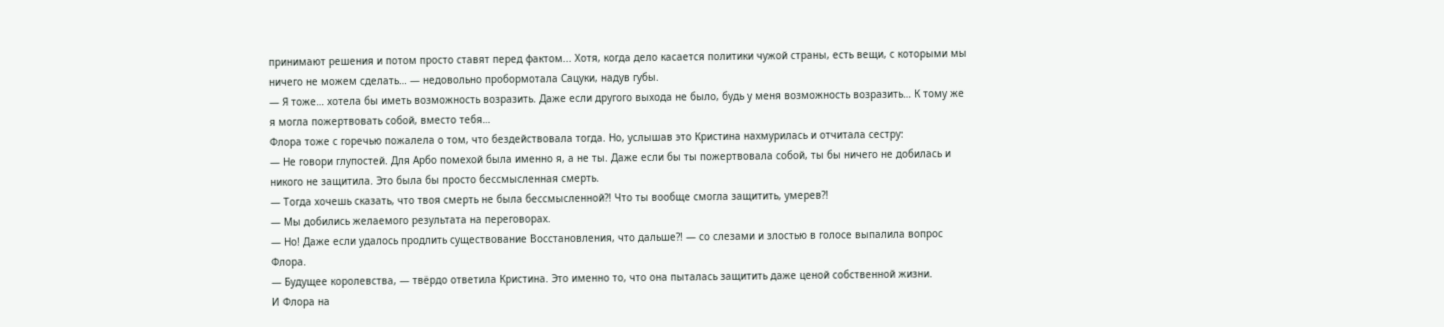принимают решения и потом просто ставят перед фактом... Хотя, когда дело касается политики чужой страны, есть вещи, с которыми мы ничего не можем сделать… — недовольно пробормотала Сацуки, надув губы.
— Я тоже… хотела бы иметь возможность возразить. Даже если другого выхода не было, будь у меня возможность возразить… К тому же я могла пожертвовать собой, вместо тебя…
Флора тоже с горечью пожалела о том, что бездействовала тогда. Но, услышав это Кристина нахмурилась и отчитала сестру:
— Не говори глупостей. Для Арбо помехой была именно я, а не ты. Даже если бы ты пожертвовала собой, ты бы ничего не добилась и никого не защитила. Это была бы просто бессмысленная смерть.
— Тогда хочешь сказать, что твоя смерть не была бессмысленной?! Что ты вообще смогла защитить, умерев?!
— Мы добились желаемого результата на переговорах.
— Но! Даже если удалось продлить существование Восстановления, что дальше?! — со слезами и злостью в голосе выпалила вопрос Флора.
— Будущее королевства, — твёрдо ответила Кристина. Это именно то, что она пыталась защитить даже ценой собственной жизни.
И Флора на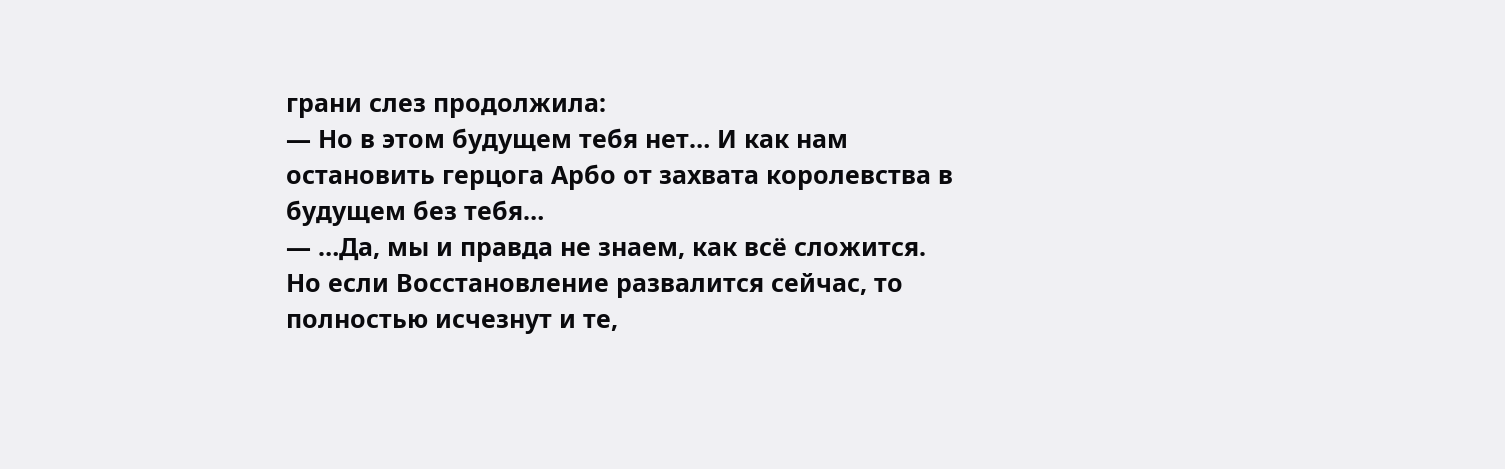грани слез продолжила:
— Но в этом будущем тебя нет… И как нам остановить герцога Арбо от захвата королевства в будущем без тебя…
— …Да, мы и правда не знаем, как всё сложится. Но если Восстановление развалится сейчас, то полностью исчезнут и те,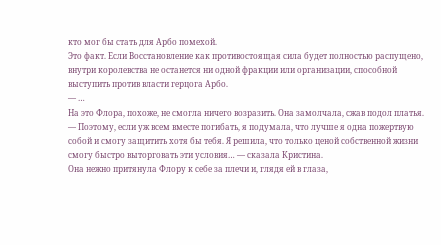кто мог бы стать для Арбо помехой.
Это факт. Если Восстановление как противостоящая сила будет полностью распущено, внутри королевства не останется ни одной фракции или организации, способной выступить против власти герцога Арбо.
— …
На это Флора, похоже, не смогла ничего возразить. Она замолчала, сжав подол платья.
— Поэтому, если уж всем вместе погибать, я подумала, что лучше я одна пожертвую собой и смогу защитить хотя бы тебя. Я решила, что только ценой собственной жизни смогу быстро выторговать эти условия… — сказала Кристина.
Она нежно притянула Флору к себе за плечи и, глядя ей в глаза,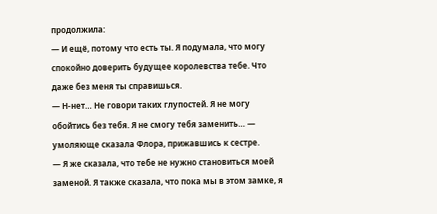продолжила:
— И ещё, потому что есть ты. Я подумала, что могу спокойно доверить будущее королевства тебе. Что даже без меня ты справишься.
— Н-нет… Не говори таких глупостей. Я не могу обойтись без тебя. Я не смогу тебя заменить… — умоляюще сказала Флора, прижавшись к сестре.
— Я же сказала, что тебе не нужно становиться моей заменой. Я также сказала, что пока мы в этом замке, я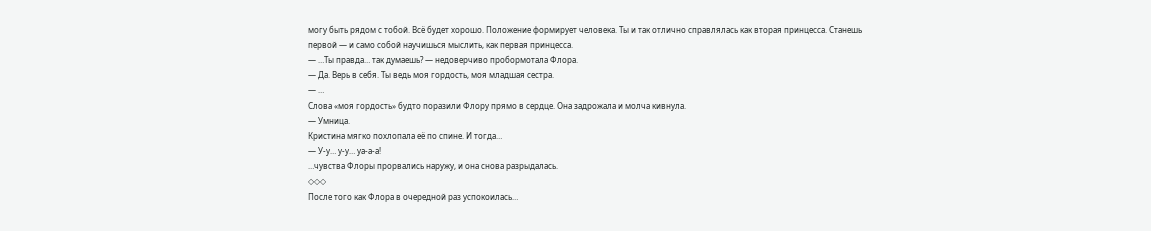могу быть рядом с тобой. Всё будет хорошо. Положение формирует человека. Ты и так отлично справлялась как вторая принцесса. Станешь первой — и само собой научишься мыслить, как первая принцесса.
— …Ты правда… так думаешь? — недоверчиво пробормотала Флора.
— Да. Верь в себя. Ты ведь моя гордость, моя младшая сестра.
— …
Слова «моя гордость» будто поразили Флору прямо в сердце. Она задрожала и молча кивнула.
— Умница.
Кристина мягко похлопала её по спине. И тогда…
— У-у… у-у… уа-а-а!
…чувства Флоры прорвались наружу, и она снова разрыдалась.
◇◇◇
После того как Флора в очередной раз успокоилась…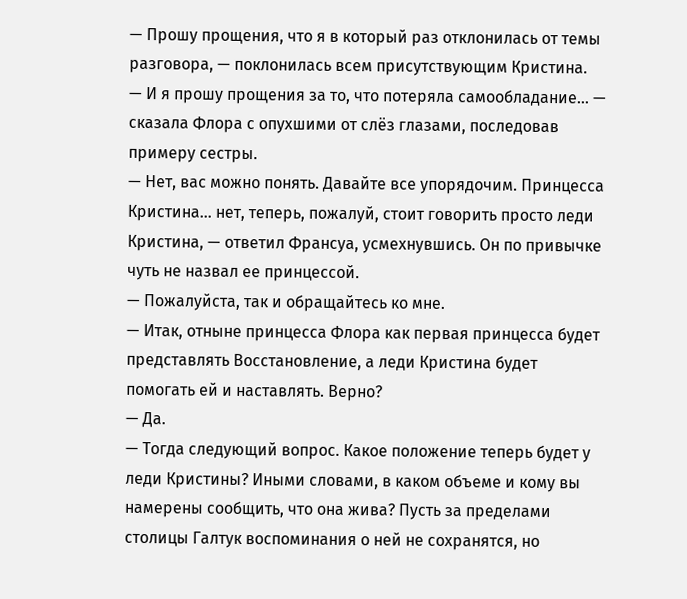— Прошу прощения, что я в который раз отклонилась от темы разговора, — поклонилась всем присутствующим Кристина.
— И я прошу прощения за то, что потеряла самообладание… — сказала Флора с опухшими от слёз глазами, последовав примеру сестры.
— Нет, вас можно понять. Давайте все упорядочим. Принцесса Кристина… нет, теперь, пожалуй, стоит говорить просто леди Кристина, — ответил Франсуа, усмехнувшись. Он по привычке чуть не назвал ее принцессой.
— Пожалуйста, так и обращайтесь ко мне.
— Итак, отныне принцесса Флора как первая принцесса будет представлять Восстановление, а леди Кристина будет помогать ей и наставлять. Верно?
— Да.
— Тогда следующий вопрос. Какое положение теперь будет у леди Кристины? Иными словами, в каком объеме и кому вы намерены сообщить, что она жива? Пусть за пределами столицы Галтук воспоминания о ней не сохранятся, но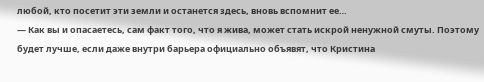любой, кто посетит эти земли и останется здесь, вновь вспомнит ее…
— Как вы и опасаетесь, сам факт того, что я жива, может стать искрой ненужной смуты. Поэтому будет лучше, если даже внутри барьера официально объявят, что Кристина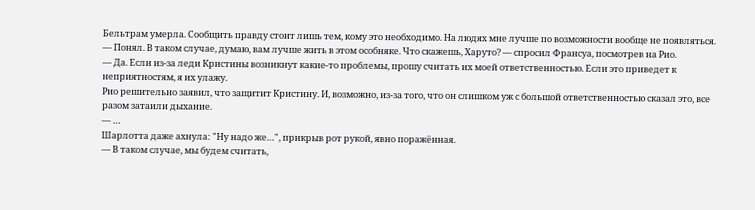Бельтрам умерла. Сообщить правду стоит лишь тем, кому это необходимо. На людях мне лучше по возможности вообще не появляться.
— Понял. В таком случае, думаю, вам лучше жить в этом особняке. Что скажешь, Харуто? — спросил Франсуа, посмотрев на Рио.
— Да. Если из-за леди Кристины возникнут какие-то проблемы, прошу считать их моей ответственностью. Если это приведет к неприятностям, я их улажу.
Рио решительно заявил, что защитит Кристину. И, возможно, из-за того, что он слишком уж с большой ответственностью сказал это, все разом затаили дыхание.
— …
Шарлотта даже ахнула: "Ну надо же…", прикрыв рот рукой, явно поражённая.
— В таком случае, мы будем считать,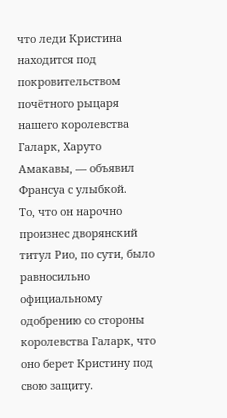что леди Кристина находится под покровительством почётного рыцаря нашего королевства Галарк, Харуто Амакавы, — объявил Франсуа с улыбкой.
То, что он нарочно произнес дворянский титул Рио, по сути, было равносильно официальному одобрению со стороны королевства Галарк, что оно берет Кристину под свою защиту.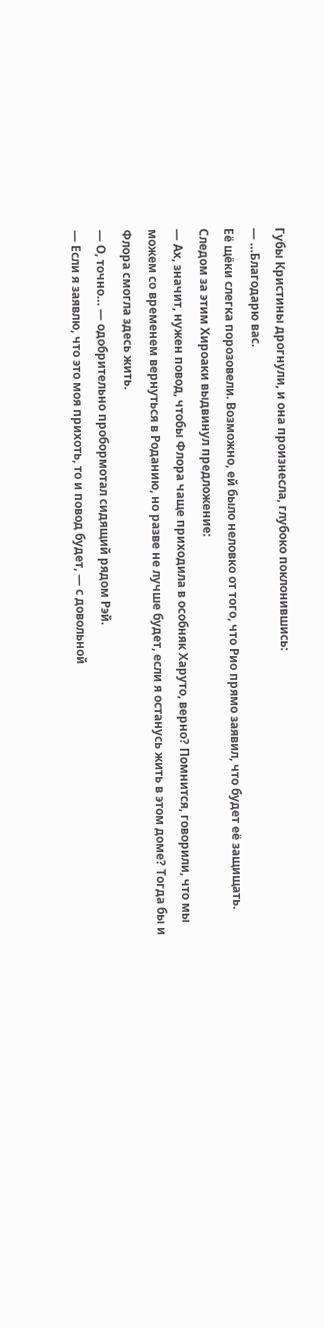Губы Кристины дрогнули, и она произнесла, глубоко поклонившись:
— …Благодарю вас.
Её щёки слегка порозовели. Возможно, ей было неловко от того, что Рио прямо заявил, что будет её защищать.
Следом за этим Хироаки выдвинул предложение:
— Ах, значит, нужен повод, чтобы Флора чаще приходила в особняк Харуто, верно? Помнится, говорили, что мы можем со временем вернуться в Роданию, но разве не лучше будет, если я останусь жить в этом доме? Тогда бы и Флора смогла здесь жить.
— О, точно… — одобрительно пробормотал сидящий рядом Рэй.
— Если я заявлю, что это моя прихоть, то и повод будет, — с довольной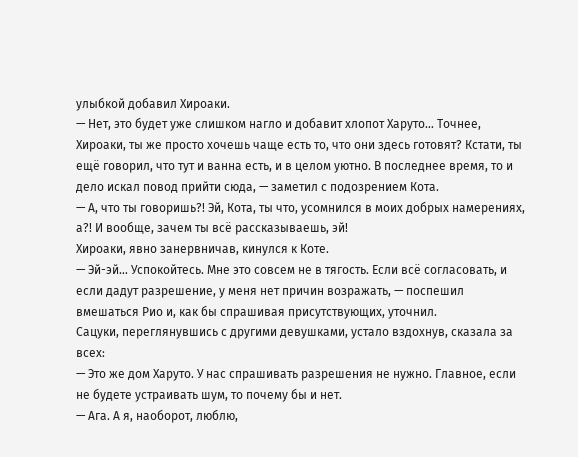улыбкой добавил Хироаки.
— Нет, это будет уже слишком нагло и добавит хлопот Харуто… Точнее, Хироаки, ты же просто хочешь чаще есть то, что они здесь готовят? Кстати, ты ещё говорил, что тут и ванна есть, и в целом уютно. В последнее время, то и дело искал повод прийти сюда, — заметил с подозрением Кота.
— А, что ты говоришь?! Эй, Кота, ты что, усомнился в моих добрых намерениях, а?! И вообще, зачем ты всё рассказываешь, эй!
Хироаки, явно занервничав, кинулся к Коте.
— Эй-эй… Успокойтесь. Мне это совсем не в тягость. Если всё согласовать, и если дадут разрешение, у меня нет причин возражать, — поспешил вмешаться Рио и, как бы спрашивая присутствующих, уточнил.
Сацуки, переглянувшись с другими девушками, устало вздохнув, сказала за всех:
— Это же дом Харуто. У нас спрашивать разрешения не нужно. Главное, если не будете устраивать шум, то почему бы и нет.
— Ага. А я, наоборот, люблю,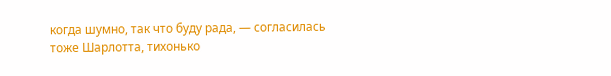когда шумно, так что буду рада, — согласилась тоже Шарлотта, тихонько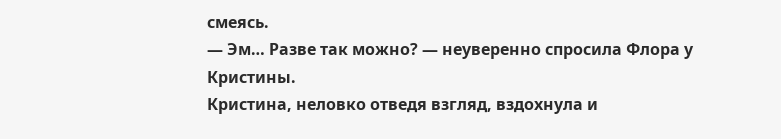смеясь.
— Эм… Разве так можно? — неуверенно спросила Флора у Кристины.
Кристина, неловко отведя взгляд, вздохнула и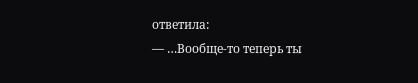ответила:
— …Вообще-то теперь ты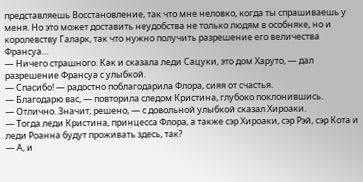представляешь Восстановление, так что мне неловко, когда ты спрашиваешь у меня. Но это может доставить неудобства не только людям в особняке, но и королевству Галарк, так что нужно получить разрешение его величества Франсуа…
— Ничего страшного. Как и сказала леди Сацуки, это дом Харуто, — дал разрешение Франсуа с улыбкой.
— Спасибо! — радостно поблагодарила Флора, сияя от счастья.
— Благодарю вас, — повторила следом Кристина, глубоко поклонившись.
— Отлично. Значит, решено, — с довольной улыбкой сказал Хироаки.
— Тогда леди Кристина, принцесса Флора, а также сэр Хироаки, сэр Рэй, сэр Кота и леди Роанна будут проживать здесь, так?
— А, и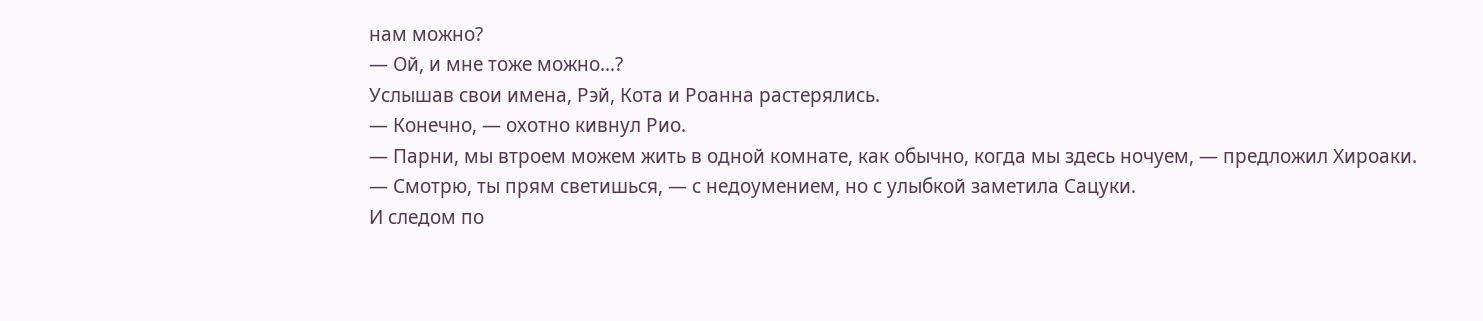нам можно?
— Ой, и мне тоже можно…?
Услышав свои имена, Рэй, Кота и Роанна растерялись.
— Конечно, — охотно кивнул Рио.
— Парни, мы втроем можем жить в одной комнате, как обычно, когда мы здесь ночуем, — предложил Хироаки.
— Смотрю, ты прям светишься, — с недоумением, но с улыбкой заметила Сацуки.
И следом по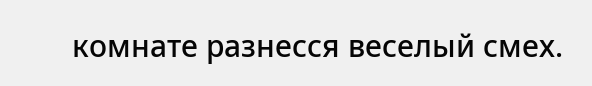комнате разнесся веселый смех.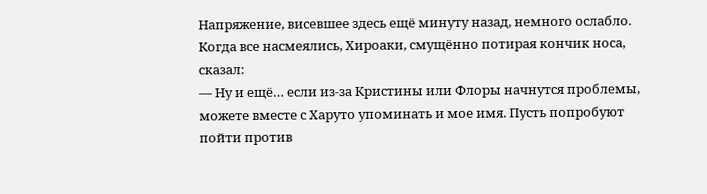Напряжение, висевшее здесь ещё минуту назад, немного ослабло.
Когда все насмеялись, Хироаки, смущённо потирая кончик носа, сказал:
— Ну и ещё… если из-за Кристины или Флоры начнутся проблемы, можете вместе с Харуто упоминать и мое имя. Пусть попробуют пойти против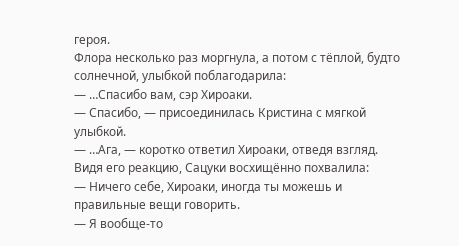героя.
Флора несколько раз моргнула, а потом с тёплой, будто солнечной, улыбкой поблагодарила:
— …Спасибо вам, сэр Хироаки.
— Спасибо, — присоединилась Кристина с мягкой улыбкой.
— …Ага, — коротко ответил Хироаки, отведя взгляд.
Видя его реакцию, Сацуки восхищённо похвалила:
— Ничего себе, Хироаки, иногда ты можешь и правильные вещи говорить.
— Я вообще-то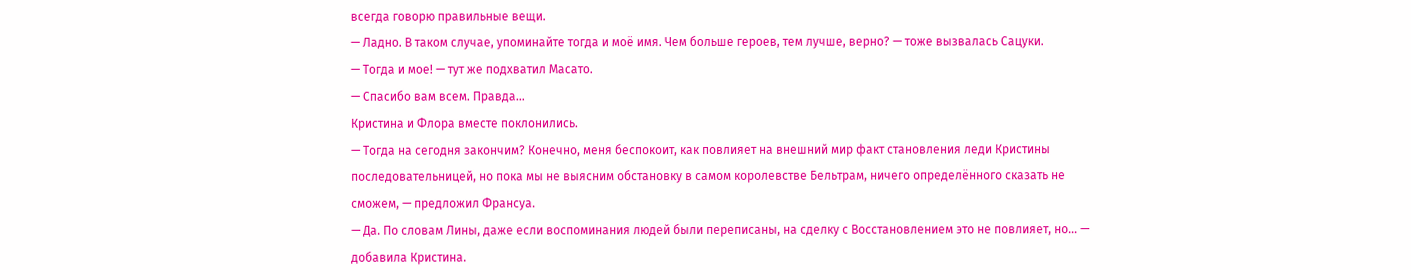всегда говорю правильные вещи.
— Ладно. В таком случае, упоминайте тогда и моё имя. Чем больше героев, тем лучше, верно? — тоже вызвалась Сацуки.
— Тогда и мое! — тут же подхватил Масато.
— Спасибо вам всем. Правда…
Кристина и Флора вместе поклонились.
— Тогда на сегодня закончим? Конечно, меня беспокоит, как повлияет на внешний мир факт становления леди Кристины последовательницей, но пока мы не выясним обстановку в самом королевстве Бельтрам, ничего определённого сказать не сможем, — предложил Франсуа.
— Да. По словам Лины, даже если воспоминания людей были переписаны, на сделку с Восстановлением это не повлияет, но… — добавила Кристина.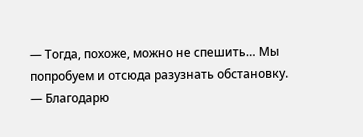— Тогда, похоже, можно не спешить… Мы попробуем и отсюда разузнать обстановку.
— Благодарю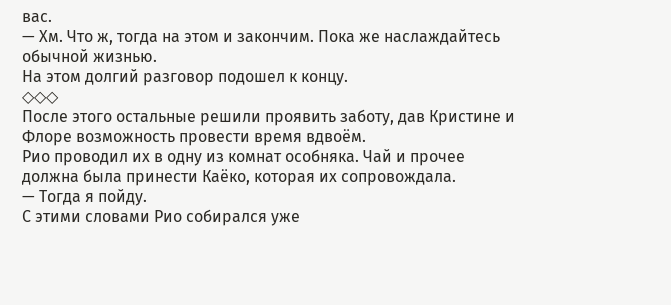вас.
— Хм. Что ж, тогда на этом и закончим. Пока же наслаждайтесь обычной жизнью.
На этом долгий разговор подошел к концу.
◇◇◇
После этого остальные решили проявить заботу, дав Кристине и Флоре возможность провести время вдвоём.
Рио проводил их в одну из комнат особняка. Чай и прочее должна была принести Каёко, которая их сопровождала.
— Тогда я пойду.
С этими словами Рио собирался уже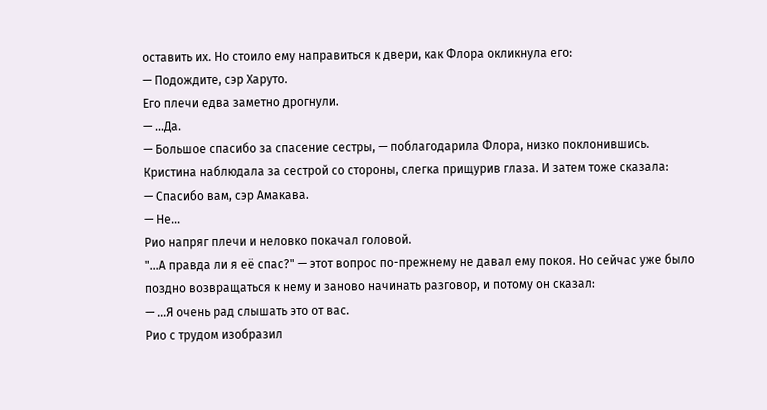оставить их. Но стоило ему направиться к двери, как Флора окликнула его:
— Подождите, сэр Харуто.
Его плечи едва заметно дрогнули.
— …Да.
— Большое спасибо за спасение сестры, — поблагодарила Флора, низко поклонившись.
Кристина наблюдала за сестрой со стороны, слегка прищурив глаза. И затем тоже сказала:
— Спасибо вам, сэр Амакава.
— Не…
Рио напряг плечи и неловко покачал головой.
"…А правда ли я её спас?" — этот вопрос по-прежнему не давал ему покоя. Но сейчас уже было поздно возвращаться к нему и заново начинать разговор, и потому он сказал:
— …Я очень рад слышать это от вас.
Рио с трудом изобразил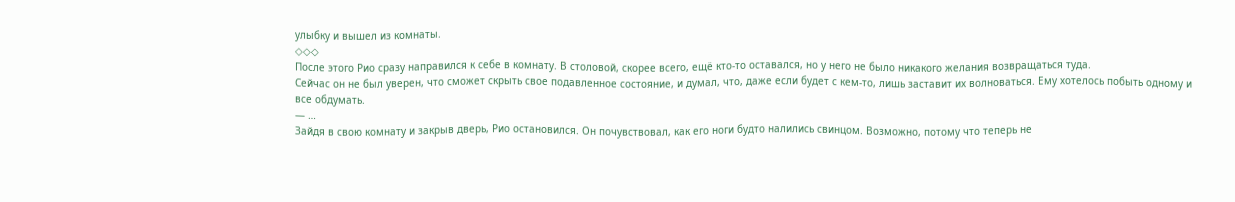улыбку и вышел из комнаты.
◇◇◇
После этого Рио сразу направился к себе в комнату. В столовой, скорее всего, ещё кто-то оставался, но у него не было никакого желания возвращаться туда.
Сейчас он не был уверен, что сможет скрыть свое подавленное состояние, и думал, что, даже если будет с кем-то, лишь заставит их волноваться. Ему хотелось побыть одному и все обдумать.
— …
Зайдя в свою комнату и закрыв дверь, Рио остановился. Он почувствовал, как его ноги будто налились свинцом. Возможно, потому что теперь не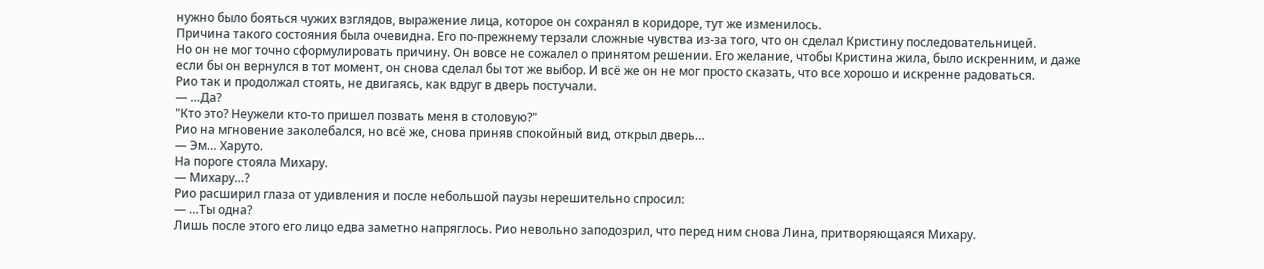нужно было бояться чужих взглядов, выражение лица, которое он сохранял в коридоре, тут же изменилось.
Причина такого состояния была очевидна. Его по-прежнему терзали сложные чувства из-за того, что он сделал Кристину последовательницей.
Но он не мог точно сформулировать причину. Он вовсе не сожалел о принятом решении. Его желание, чтобы Кристина жила, было искренним, и даже если бы он вернулся в тот момент, он снова сделал бы тот же выбор. И всё же он не мог просто сказать, что все хорошо и искренне радоваться.
Рио так и продолжал стоять, не двигаясь, как вдруг в дверь постучали.
— …Да?
"Кто это? Неужели кто-то пришел позвать меня в столовую?"
Рио на мгновение заколебался, но всё же, снова приняв спокойный вид, открыл дверь…
— Эм… Харуто.
На пороге стояла Михару.
— Михару…?
Рио расширил глаза от удивления и после небольшой паузы нерешительно спросил:
— …Ты одна?
Лишь после этого его лицо едва заметно напряглось. Рио невольно заподозрил, что перед ним снова Лина, притворяющаяся Михару.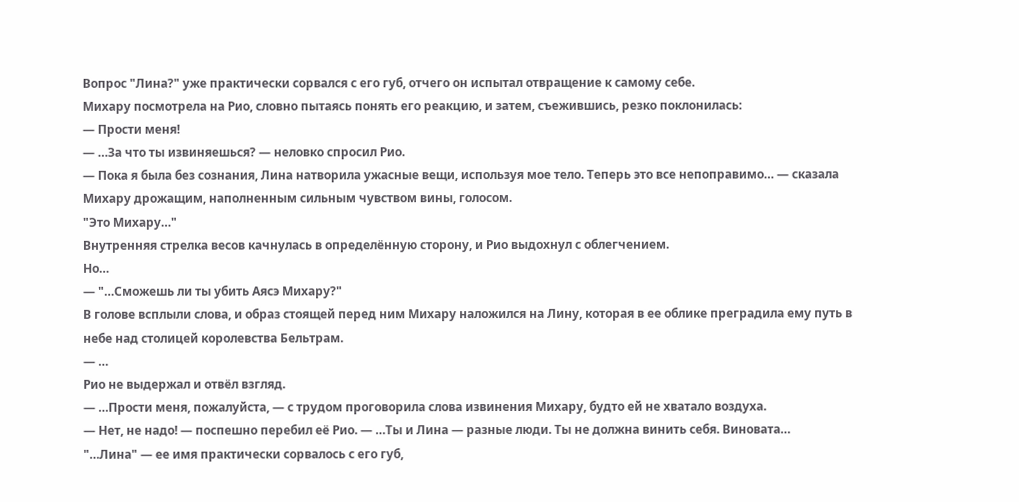Вопрос "Лина?" уже практически сорвался с его губ, отчего он испытал отвращение к самому себе.
Михару посмотрела на Рио, словно пытаясь понять его реакцию, и затем, съежившись, резко поклонилась:
— Прости меня!
— …За что ты извиняешься? — неловко спросил Рио.
— Пока я была без сознания, Лина натворила ужасные вещи, используя мое тело. Теперь это все непоправимо… — сказала Михару дрожащим, наполненным сильным чувством вины, голосом.
"Это Михару…"
Внутренняя стрелка весов качнулась в определённую сторону, и Рио выдохнул с облегчением.
Но…
— "…Сможешь ли ты убить Аясэ Михару?"
В голове всплыли слова, и образ стоящей перед ним Михару наложился на Лину, которая в ее облике преградила ему путь в небе над столицей королевства Бельтрам.
— …
Рио не выдержал и отвёл взгляд.
— …Прости меня, пожалуйста, — с трудом проговорила слова извинения Михару, будто ей не хватало воздуха.
— Нет, не надо! — поспешно перебил её Рио. — …Ты и Лина — разные люди. Ты не должна винить себя. Виновата…
"…Лина" — ее имя практически сорвалось с его губ,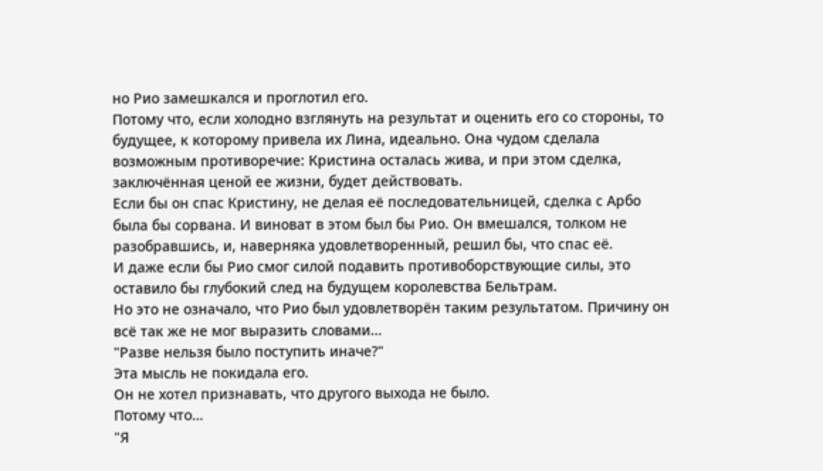но Рио замешкался и проглотил его.
Потому что, если холодно взглянуть на результат и оценить его со стороны, то будущее, к которому привела их Лина, идеально. Она чудом сделала возможным противоречие: Кристина осталась жива, и при этом сделка, заключённая ценой ее жизни, будет действовать.
Если бы он спас Кристину, не делая её последовательницей, сделка с Арбо была бы сорвана. И виноват в этом был бы Рио. Он вмешался, толком не разобравшись, и, наверняка удовлетворенный, решил бы, что спас её.
И даже если бы Рио смог силой подавить противоборствующие силы, это оставило бы глубокий след на будущем королевства Бельтрам.
Но это не означало, что Рио был удовлетворён таким результатом. Причину он всё так же не мог выразить словами…
"Разве нельзя было поступить иначе?"
Эта мысль не покидала его.
Он не хотел признавать, что другого выхода не было.
Потому что…
"Я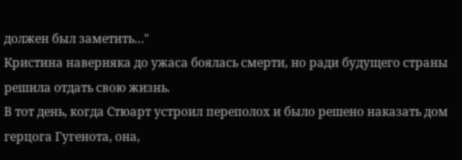должен был заметить…"
Кристина наверняка до ужаса боялась смерти, но ради будущего страны решила отдать свою жизнь.
В тот день, когда Стюарт устроил переполох и было решено наказать дом герцога Гугенота, она,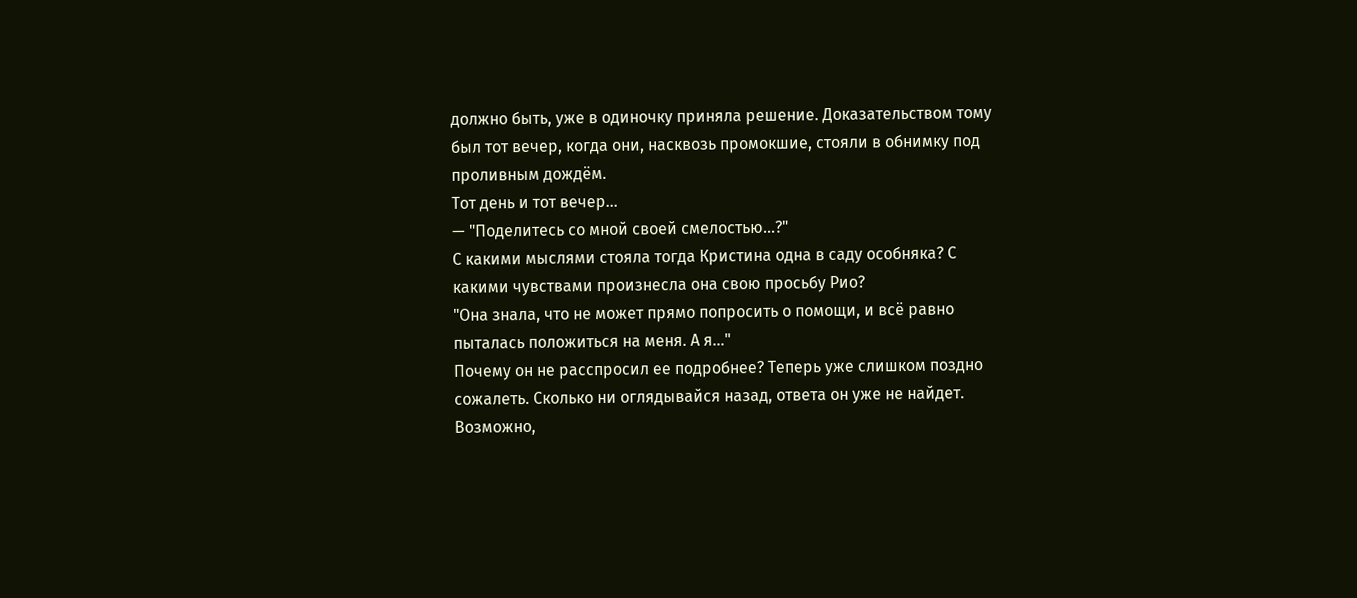должно быть, уже в одиночку приняла решение. Доказательством тому был тот вечер, когда они, насквозь промокшие, стояли в обнимку под проливным дождём.
Тот день и тот вечер…
— "Поделитесь со мной своей смелостью…?"
С какими мыслями стояла тогда Кристина одна в саду особняка? С какими чувствами произнесла она свою просьбу Рио?
"Она знала, что не может прямо попросить о помощи, и всё равно пыталась положиться на меня. А я…"
Почему он не расспросил ее подробнее? Теперь уже слишком поздно сожалеть. Сколько ни оглядывайся назад, ответа он уже не найдет. Возможно,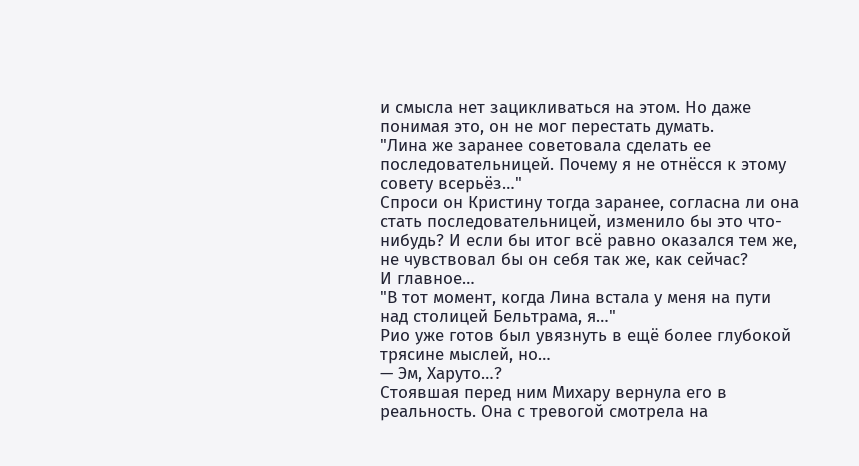и смысла нет зацикливаться на этом. Но даже понимая это, он не мог перестать думать.
"Лина же заранее советовала сделать ее последовательницей. Почему я не отнёсся к этому совету всерьёз…"
Спроси он Кристину тогда заранее, согласна ли она стать последовательницей, изменило бы это что-нибудь? И если бы итог всё равно оказался тем же, не чувствовал бы он себя так же, как сейчас?
И главное…
"В тот момент, когда Лина встала у меня на пути над столицей Бельтрама, я…"
Рио уже готов был увязнуть в ещё более глубокой трясине мыслей, но…
— Эм, Харуто…?
Стоявшая перед ним Михару вернула его в реальность. Она с тревогой смотрела на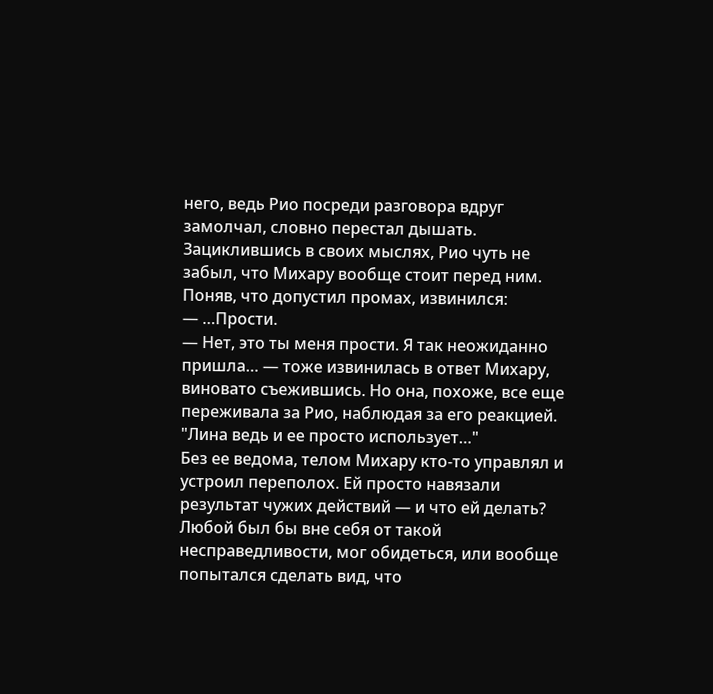него, ведь Рио посреди разговора вдруг замолчал, словно перестал дышать.
Зациклившись в своих мыслях, Рио чуть не забыл, что Михару вообще стоит перед ним. Поняв, что допустил промах, извинился:
— …Прости.
— Нет, это ты меня прости. Я так неожиданно пришла… — тоже извинилась в ответ Михару, виновато съежившись. Но она, похоже, все еще переживала за Рио, наблюдая за его реакцией.
"Лина ведь и ее просто использует…"
Без ее ведома, телом Михару кто-то управлял и устроил переполох. Ей просто навязали результат чужих действий — и что ей делать? Любой был бы вне себя от такой несправедливости, мог обидеться, или вообще попытался сделать вид, что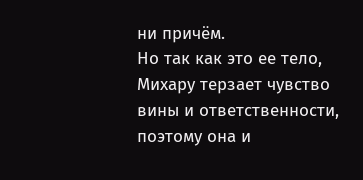ни причём.
Но так как это ее тело, Михару терзает чувство вины и ответственности, поэтому она и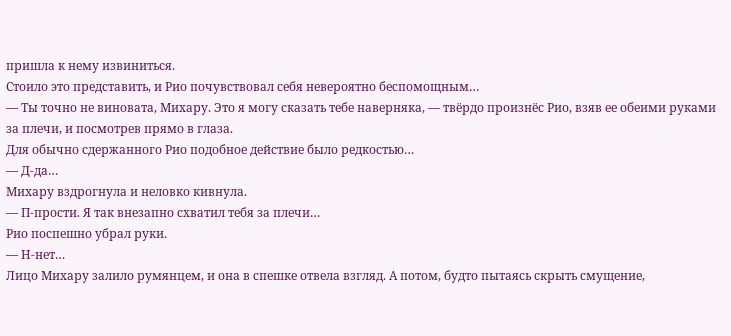пришла к нему извиниться.
Стоило это представить, и Рио почувствовал себя невероятно беспомощным…
— Ты точно не виновата, Михару. Это я могу сказать тебе наверняка, — твёрдо произнёс Рио, взяв ее обеими руками за плечи, и посмотрев прямо в глаза.
Для обычно сдержанного Рио подобное действие было редкостью…
— Д-да…
Михару вздрогнула и неловко кивнула.
— П-прости. Я так внезапно схватил тебя за плечи…
Рио поспешно убрал руки.
— Н-нет…
Лицо Михару залило румянцем, и она в спешке отвела взгляд. А потом, будто пытаясь скрыть смущение,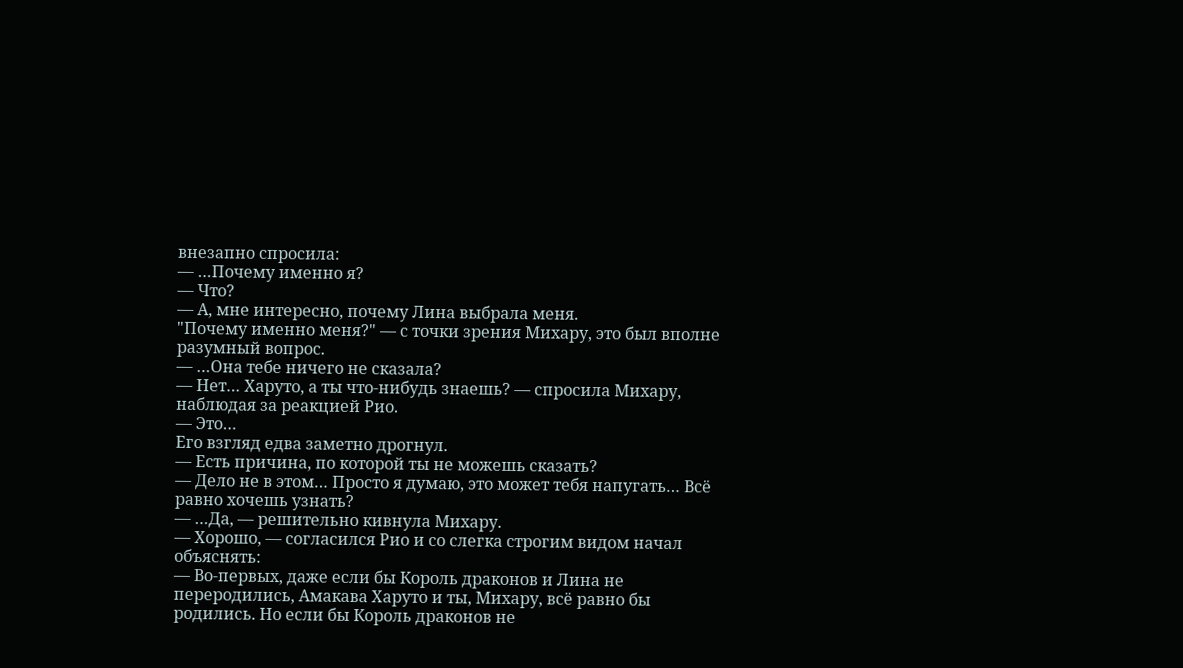внезапно спросила:
— …Почему именно я?
— Что?
— А, мне интересно, почему Лина выбрала меня.
"Почему именно меня?" — с точки зрения Михару, это был вполне разумный вопрос.
— …Она тебе ничего не сказала?
— Нет… Харуто, а ты что-нибудь знаешь? — спросила Михару, наблюдая за реакцией Рио.
— Это…
Его взгляд едва заметно дрогнул.
— Есть причина, по которой ты не можешь сказать?
— Дело не в этом… Просто я думаю, это может тебя напугать… Всё равно хочешь узнать?
— …Да, — решительно кивнула Михару.
— Хорошо, — согласился Рио и со слегка строгим видом начал объяснять:
— Во-первых, даже если бы Король драконов и Лина не переродились, Амакава Харуто и ты, Михару, всё равно бы родились. Но если бы Король драконов не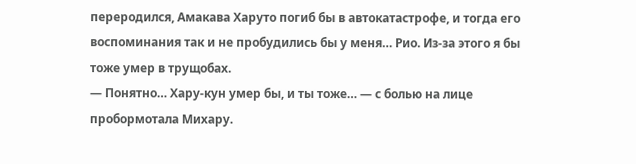переродился, Амакава Харуто погиб бы в автокатастрофе, и тогда его воспоминания так и не пробудились бы у меня… Рио. Из-за этого я бы тоже умер в трущобах.
— Понятно… Хару-кун умер бы, и ты тоже… — с болью на лице пробормотала Михару.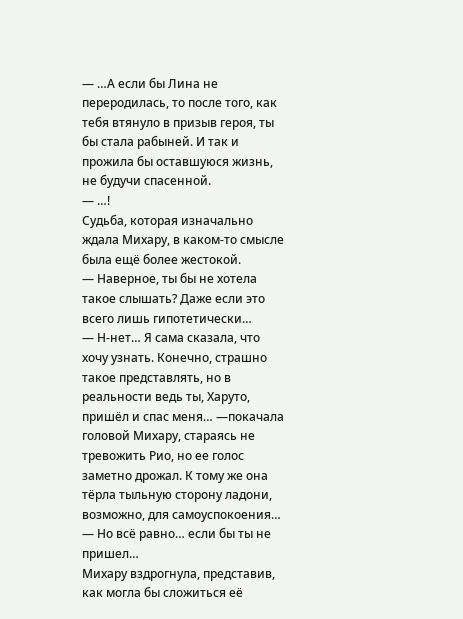— …А если бы Лина не переродилась, то после того, как тебя втянуло в призыв героя, ты бы стала рабыней. И так и прожила бы оставшуюся жизнь, не будучи спасенной.
— …!
Судьба, которая изначально ждала Михару, в каком-то смысле была ещё более жестокой.
— Наверное, ты бы не хотела такое слышать? Даже если это всего лишь гипотетически…
— Н-нет… Я сама сказала, что хочу узнать. Конечно, страшно такое представлять, но в реальности ведь ты, Харуто, пришёл и спас меня… —покачала головой Михару, стараясь не тревожить Рио, но ее голос заметно дрожал. К тому же она тёрла тыльную сторону ладони, возможно, для самоуспокоения…
— Но всё равно… если бы ты не пришел…
Михару вздрогнула, представив, как могла бы сложиться её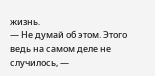жизнь.
— Не думай об этом. Этого ведь на самом деле не случилось, —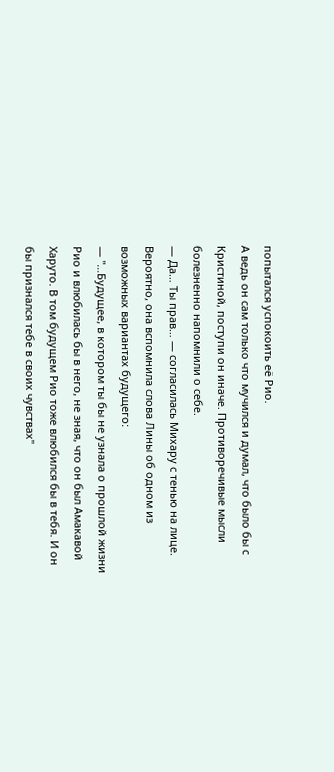попытался успокоить её Рио.
А ведь он сам только что мучился и думал, что было бы с Кристиной, поступи он иначе. Противоречивые мысли болезненно напомнили о себе.
— Да… Ты прав… — согласилась Михару с тенью на лице. Вероятно, она вспомнила слова Лины об одном из возможных вариантах будущего:
— "…Будущее, в котором ты бы не узнала о прошлой жизни Рио и влюбилась бы в него, не зная, что он был Амакавой Харуто. В том будущем Рио тоже влюбился бы в тебя. И он бы признался тебе в своих чувствах"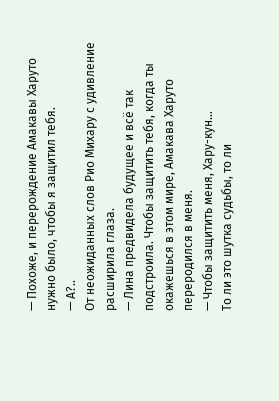— Похоже, и перерождение Амакавы Харуто нужно было, чтобы я защитил тебя.
— А?..
От неожиданных слов Рио Михару с удивление расширила глаза.
— Лина предвидела будущее и всё так подстроила. Чтобы защитить тебя, когда ты окажешься в этом мире, Амакава Харуто переродился в меня.
— Чтобы защитить меня, Хару-кун…
То ли это шутка судьбы, то ли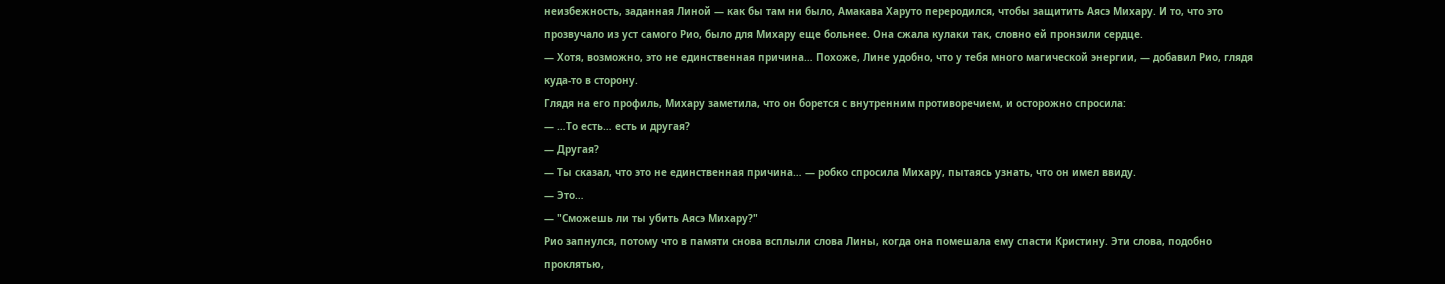неизбежность, заданная Линой — как бы там ни было, Амакава Харуто переродился, чтобы защитить Аясэ Михару. И то, что это прозвучало из уст самого Рио, было для Михару еще больнее. Она сжала кулаки так, словно ей пронзили сердце.
— Хотя, возможно, это не единственная причина… Похоже, Лине удобно, что у тебя много магической энергии, — добавил Рио, глядя куда-то в сторону.
Глядя на его профиль, Михару заметила, что он борется с внутренним противоречием, и осторожно спросила:
— …То есть… есть и другая?
— Другая?
— Ты сказал, что это не единственная причина… — робко спросила Михару, пытаясь узнать, что он имел ввиду.
— Это…
— "Сможешь ли ты убить Аясэ Михару?"
Рио запнулся, потому что в памяти снова всплыли слова Лины, когда она помешала ему спасти Кристину. Эти слова, подобно проклятью,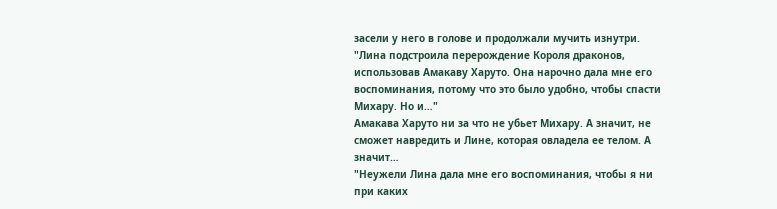засели у него в голове и продолжали мучить изнутри.
"Лина подстроила перерождение Короля драконов, использовав Амакаву Харуто. Она нарочно дала мне его воспоминания, потому что это было удобно, чтобы спасти Михару. Но и…"
Амакава Харуто ни за что не убьет Михару. А значит, не сможет навредить и Лине, которая овладела ее телом. А значит…
"Неужели Лина дала мне его воспоминания, чтобы я ни при каких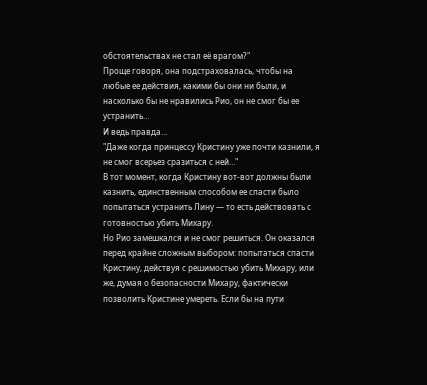обстоятельствах не стал её врагом?"
Проще говоря, она подстраховалась, чтобы на любые ее действия, какими бы они ни были, и насколько бы не нравились Рио, он не смог бы ее устранить…
И ведь правда…
"Даже когда принцессу Кристину уже почти казнили, я не смог всерьез сразиться с ней…"
В тот момент, когда Кристину вот-вот должны были казнить, единственным способом ее спасти было попытаться устранить Лину — то есть действовать с готовностью убить Михару.
Но Рио замешкался и не смог решиться. Он оказался перед крайне сложным выбором: попытаться спасти Кристину, действуя с решимостью убить Михару, или же, думая о безопасности Михару, фактически позволить Кристине умереть. Если бы на пути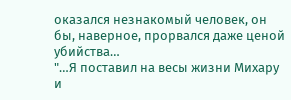оказался незнакомый человек, он бы, наверное, прорвался даже ценой убийства…
"…Я поставил на весы жизни Михару и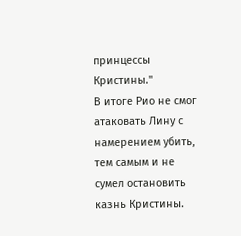принцессы Кристины."
В итоге Рио не смог атаковать Лину с намерением убить, тем самым и не сумел остановить казнь Кристины.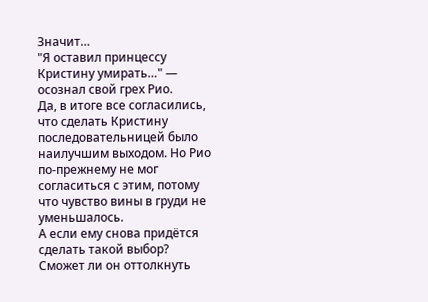Значит…
"Я оставил принцессу Кристину умирать…" — осознал свой грех Рио.
Да, в итоге все согласились, что сделать Кристину последовательницей было наилучшим выходом. Но Рио по-прежнему не мог согласиться с этим, потому что чувство вины в груди не уменьшалось.
А если ему снова придётся сделать такой выбор? Сможет ли он оттолкнуть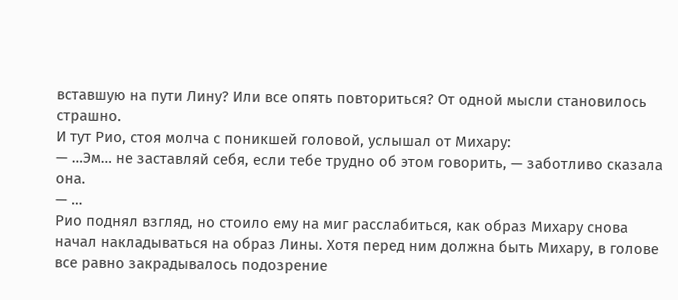вставшую на пути Лину? Или все опять повториться? От одной мысли становилось страшно.
И тут Рио, стоя молча с поникшей головой, услышал от Михару:
— …Эм… не заставляй себя, если тебе трудно об этом говорить, — заботливо сказала она.
— …
Рио поднял взгляд, но стоило ему на миг расслабиться, как образ Михару снова начал накладываться на образ Лины. Хотя перед ним должна быть Михару, в голове все равно закрадывалось подозрение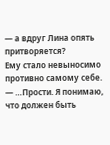— а вдруг Лина опять притворяется?
Ему стало невыносимо противно самому себе.
— …Прости. Я понимаю, что должен быть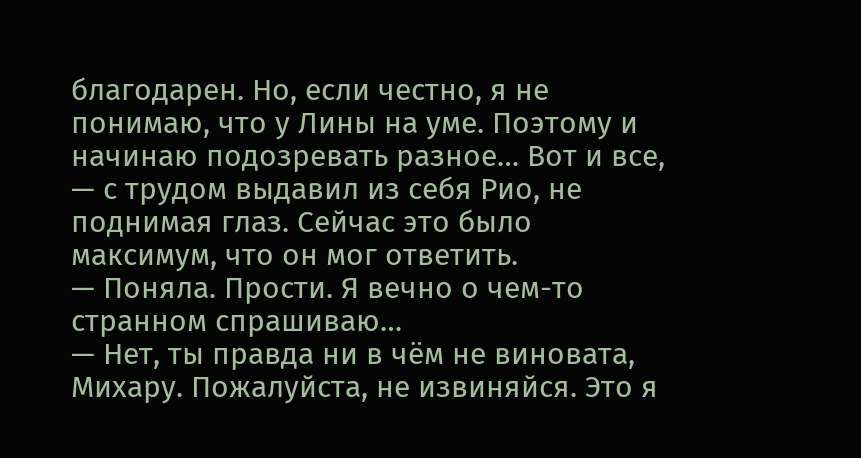благодарен. Но, если честно, я не понимаю, что у Лины на уме. Поэтому и начинаю подозревать разное… Вот и все, — с трудом выдавил из себя Рио, не поднимая глаз. Сейчас это было максимум, что он мог ответить.
— Поняла. Прости. Я вечно о чем-то странном спрашиваю…
— Нет, ты правда ни в чём не виновата, Михару. Пожалуйста, не извиняйся. Это я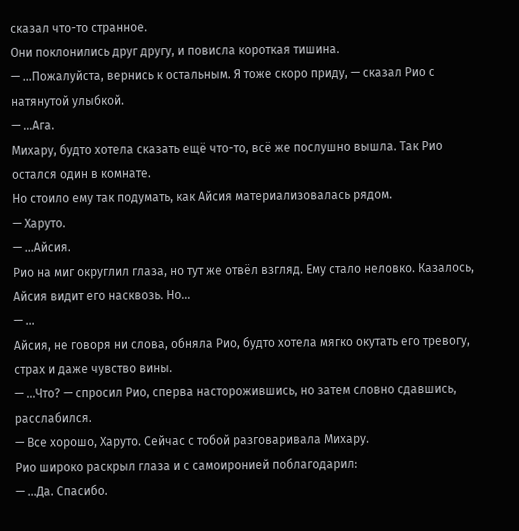сказал что-то странное.
Они поклонились друг другу, и повисла короткая тишина.
— …Пожалуйста, вернись к остальным. Я тоже скоро приду, — сказал Рио с натянутой улыбкой.
— …Ага.
Михару, будто хотела сказать ещё что-то, всё же послушно вышла. Так Рио остался один в комнате.
Но стоило ему так подумать, как Айсия материализовалась рядом.
— Харуто.
— …Айсия.
Рио на миг округлил глаза, но тут же отвёл взгляд. Ему стало неловко. Казалось, Айсия видит его насквозь. Но…
— …
Айсия, не говоря ни слова, обняла Рио, будто хотела мягко окутать его тревогу, страх и даже чувство вины.
— …Что? — спросил Рио, сперва насторожившись, но затем словно сдавшись, расслабился.
— Все хорошо, Харуто. Сейчас с тобой разговаривала Михару.
Рио широко раскрыл глаза и с самоиронией поблагодарил:
— …Да. Спасибо.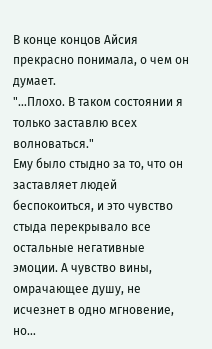В конце концов Айсия прекрасно понимала, о чем он думает.
"…Плохо. В таком состоянии я только заставлю всех волноваться."
Ему было стыдно за то, что он заставляет людей беспокоиться, и это чувство стыда перекрывало все остальные негативные эмоции. А чувство вины, омрачающее душу, не исчезнет в одно мгновение, но…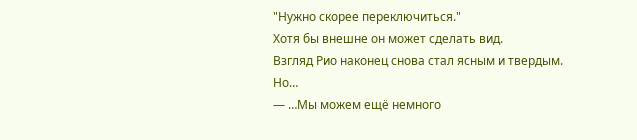"Нужно скорее переключиться."
Хотя бы внешне он может сделать вид.
Взгляд Рио наконец снова стал ясным и твердым.
Но…
— …Мы можем ещё немного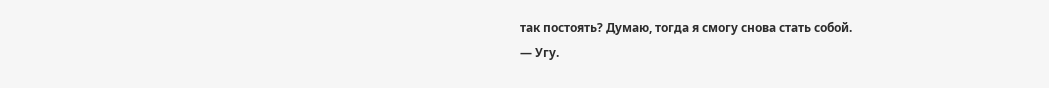так постоять? Думаю, тогда я смогу снова стать собой.
— Угу.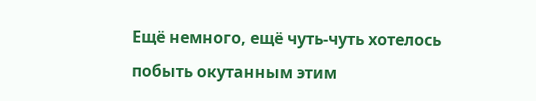Ещё немного, ещё чуть-чуть хотелось побыть окутанным этим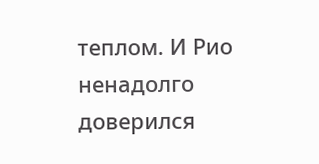теплом. И Рио ненадолго доверился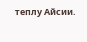теплу Айсии.